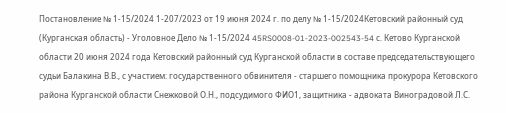Постановление № 1-15/2024 1-207/2023 от 19 июня 2024 г. по делу № 1-15/2024Кетовский районный суд (Курганская область) - Уголовное Дело № 1-15/2024 45RS0008-01-2023-002543-54 с. Кетово Курганской области 20 июня 2024 года Кетовский районный суд Курганской области в составе председательствующего судьи Балакина В.В., с участием: государственного обвинителя - старшего помощника прокурора Кетовского района Курганской области Снежковой О.Н., подсудимого ФИО1, защитника - адвоката Виноградовой Л.С.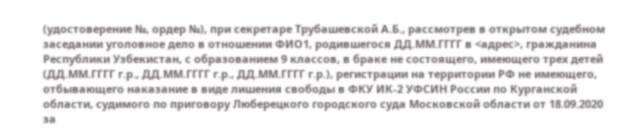(удостоверение №, ордер №), при секретаре Трубашевской А.Б., рассмотрев в открытом судебном заседании уголовное дело в отношении ФИО1, родившегося ДД.ММ.ГГГГ в <адрес>, гражданина Республики Узбекистан, с образованием 9 классов, в браке не состоящего, имеющего трех детей (ДД.ММ.ГГГГ г.р., ДД.ММ.ГГГГ г.р., ДД.ММ.ГГГГ г.р.), регистрации на территории РФ не имеющего, отбывающего наказание в виде лишения свободы в ФКУ ИК-2 УФСИН России по Курганской области, судимого по приговору Люберецкого городского суда Московской области от 18.09.2020 за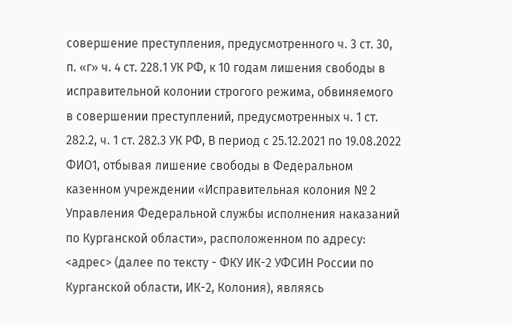совершение преступления, предусмотренного ч. 3 ст. 30, п. «г» ч. 4 ст. 228.1 УК РФ, к 10 годам лишения свободы в исправительной колонии строгого режима, обвиняемого в совершении преступлений, предусмотренных ч. 1 ст. 282.2, ч. 1 ст. 282.3 УК РФ, В период с 25.12.2021 по 19.08.2022 ФИО1, отбывая лишение свободы в Федеральном казенном учреждении «Исправительная колония № 2 Управления Федеральной службы исполнения наказаний по Курганской области», расположенном по адресу: <адрес> (далее по тексту - ФКУ ИК-2 УФСИН России по Курганской области, ИК-2, Колония), являясь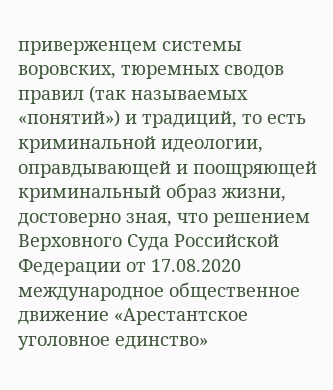приверженцем системы воровских, тюремных сводов правил (так называемых «понятий») и традиций, то есть криминальной идеологии, оправдывающей и поощряющей криминальный образ жизни, достоверно зная, что решением Верховного Суда Российской Федерации от 17.08.2020 международное общественное движение «Арестантское уголовное единство»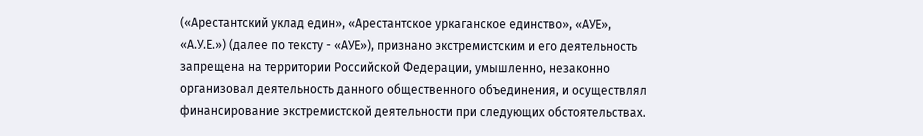(«Арестантский уклад един», «Арестантское уркаганское единство», «АУЕ», «А.У.Е.») (далее по тексту - «АУЕ»), признано экстремистским и его деятельность запрещена на территории Российской Федерации, умышленно, незаконно организовал деятельность данного общественного объединения, и осуществлял финансирование экстремистской деятельности при следующих обстоятельствах.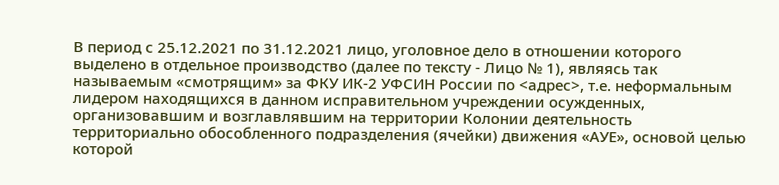В период с 25.12.2021 по 31.12.2021 лицо, уголовное дело в отношении которого выделено в отдельное производство (далее по тексту - Лицо № 1), являясь так называемым «смотрящим» за ФКУ ИК-2 УФСИН России по <адрес>, т.е. неформальным лидером находящихся в данном исправительном учреждении осужденных, организовавшим и возглавлявшим на территории Колонии деятельность территориально обособленного подразделения (ячейки) движения «АУЕ», основой целью которой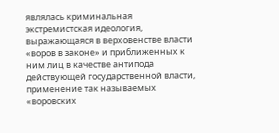являлась криминальная экстремистская идеология, выражающаяся в верховенстве власти «воров в законе» и приближенных к ним лиц в качестве антипода действующей государственной власти, применение так называемых «воровских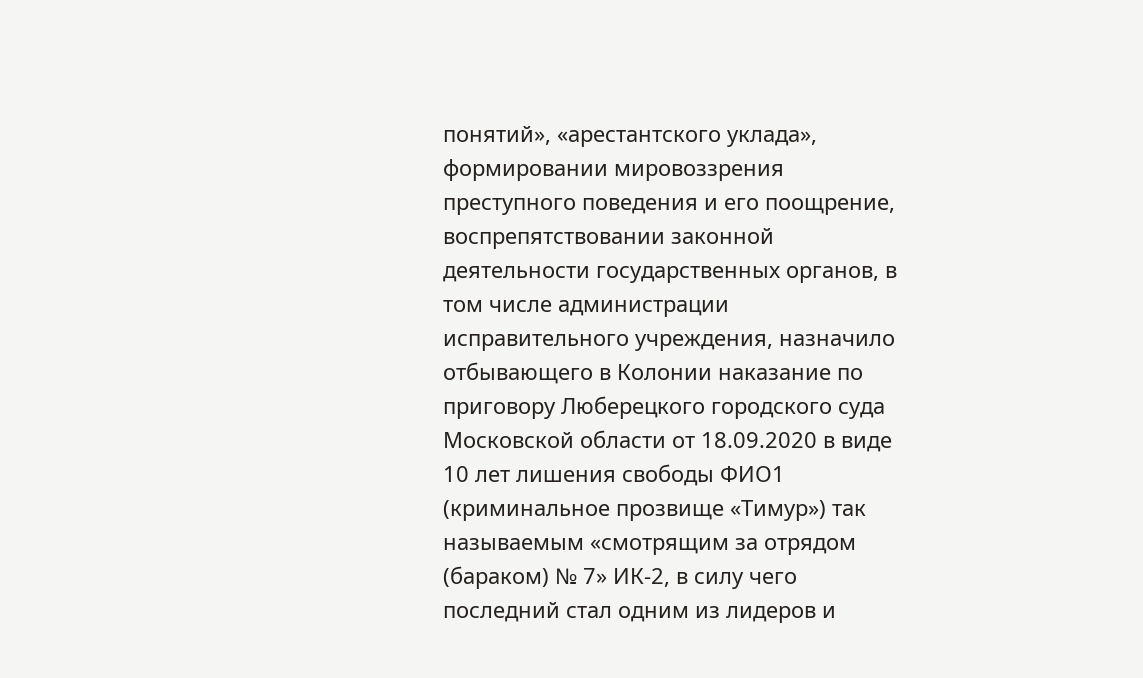понятий», «арестантского уклада», формировании мировоззрения преступного поведения и его поощрение, воспрепятствовании законной деятельности государственных органов, в том числе администрации исправительного учреждения, назначило отбывающего в Колонии наказание по приговору Люберецкого городского суда Московской области от 18.09.2020 в виде 10 лет лишения свободы ФИО1 (криминальное прозвище «Тимур») так называемым «смотрящим за отрядом (бараком) № 7» ИК-2, в силу чего последний стал одним из лидеров и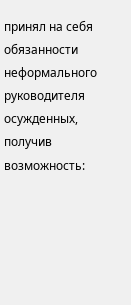принял на себя обязанности неформального руководителя осужденных, получив возможность: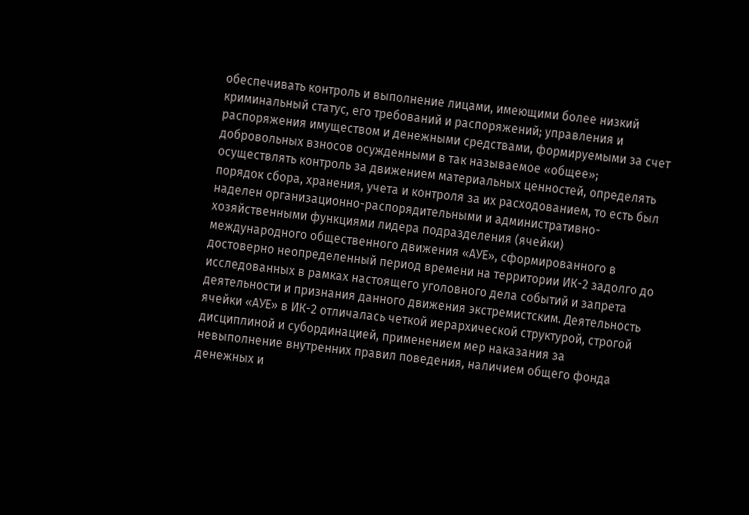обеспечивать контроль и выполнение лицами, имеющими более низкий криминальный статус, его требований и распоряжений; управления и распоряжения имуществом и денежными средствами, формируемыми за счет добровольных взносов осужденными в так называемое «общее»; осуществлять контроль за движением материальных ценностей, определять порядок сбора, хранения, учета и контроля за их расходованием, то есть был наделен организационно-распорядительными и административно-хозяйственными функциями лидера подразделения (ячейки) международного общественного движения «АУЕ», сформированного в достоверно неопределенный период времени на территории ИК-2 задолго до исследованных в рамках настоящего уголовного дела событий и запрета деятельности и признания данного движения экстремистским. Деятельность ячейки «АУЕ» в ИК-2 отличалась четкой иерархической структурой, строгой дисциплиной и субординацией, применением мер наказания за невыполнение внутренних правил поведения, наличием общего фонда денежных и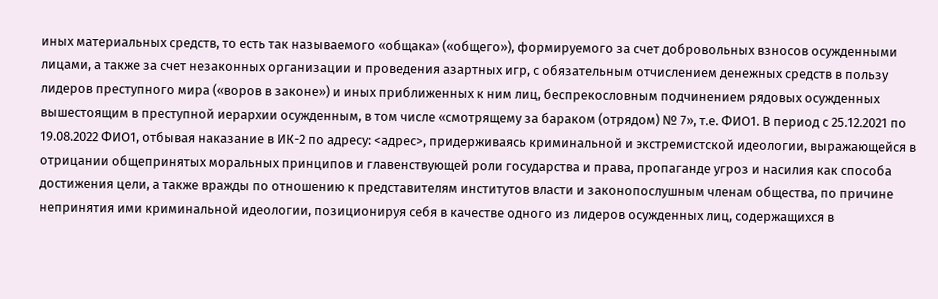иных материальных средств, то есть так называемого «общака» («общего»), формируемого за счет добровольных взносов осужденными лицами, а также за счет незаконных организации и проведения азартных игр, с обязательным отчислением денежных средств в пользу лидеров преступного мира («воров в законе») и иных приближенных к ним лиц, беспрекословным подчинением рядовых осужденных вышестоящим в преступной иерархии осужденным, в том числе «смотрящему за бараком (отрядом) № 7», т.е. ФИО1. В период с 25.12.2021 по 19.08.2022 ФИО1, отбывая наказание в ИК-2 по адресу: <адрес>, придерживаясь криминальной и экстремистской идеологии, выражающейся в отрицании общепринятых моральных принципов и главенствующей роли государства и права, пропаганде угроз и насилия как способа достижения цели, а также вражды по отношению к представителям институтов власти и законопослушным членам общества, по причине непринятия ими криминальной идеологии, позиционируя себя в качестве одного из лидеров осужденных лиц, содержащихся в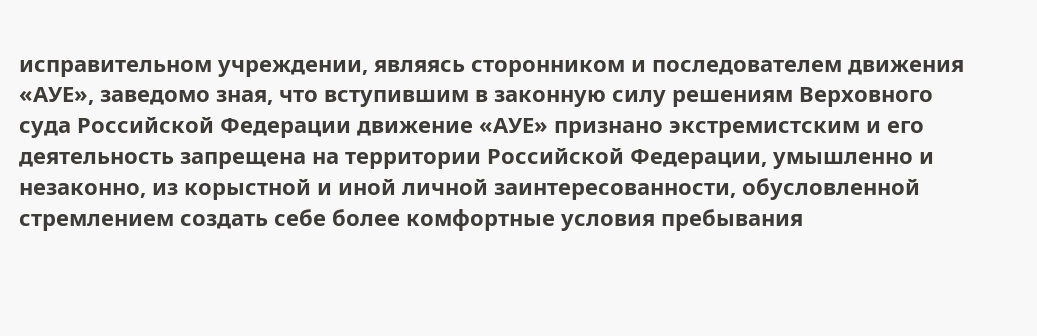исправительном учреждении, являясь сторонником и последователем движения «АУЕ», заведомо зная, что вступившим в законную силу решениям Верховного суда Российской Федерации движение «АУЕ» признано экстремистским и его деятельность запрещена на территории Российской Федерации, умышленно и незаконно, из корыстной и иной личной заинтересованности, обусловленной стремлением создать себе более комфортные условия пребывания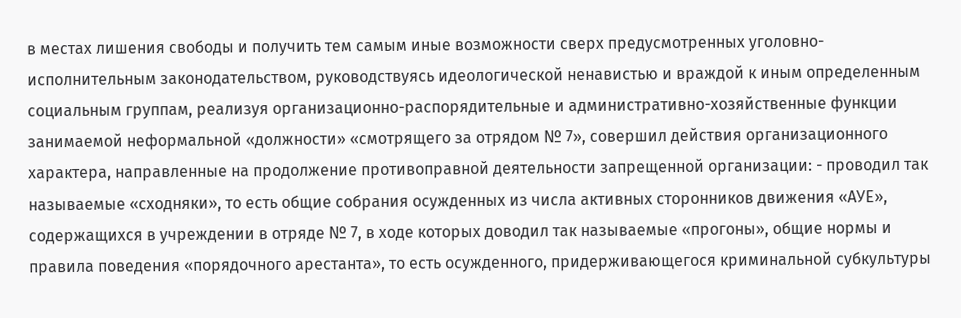в местах лишения свободы и получить тем самым иные возможности сверх предусмотренных уголовно-исполнительным законодательством, руководствуясь идеологической ненавистью и враждой к иным определенным социальным группам, реализуя организационно-распорядительные и административно-хозяйственные функции занимаемой неформальной «должности» «смотрящего за отрядом № 7», совершил действия организационного характера, направленные на продолжение противоправной деятельности запрещенной организации: - проводил так называемые «сходняки», то есть общие собрания осужденных из числа активных сторонников движения «АУЕ», содержащихся в учреждении в отряде № 7, в ходе которых доводил так называемые «прогоны», общие нормы и правила поведения «порядочного арестанта», то есть осужденного, придерживающегося криминальной субкультуры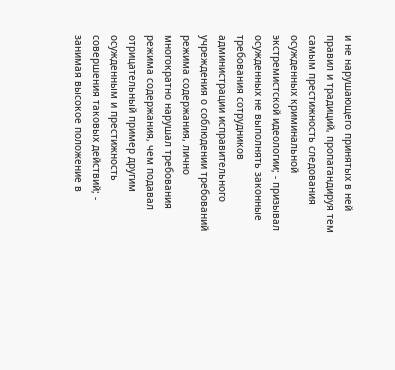и не нарушающего принятых в ней правил и традиций, пропагандируя тем самым престижность следования осужденных криминальной экстремистской идеологии; - призывал осужденных не выполнять законные требования сотрудников администрации исправительного учреждения о соблюдении требований режима содержания, лично многократно нарушал требования режима содержания, чем подавал отрицательный пример другим осужденным и престижность совершения таковых действий; - занимая высокое положение в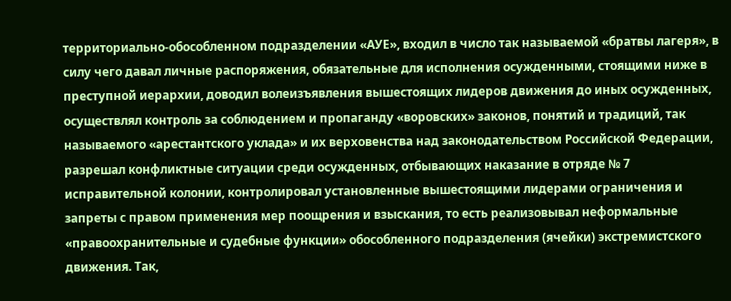территориально-обособленном подразделении «АУЕ», входил в число так называемой «братвы лагеря», в силу чего давал личные распоряжения, обязательные для исполнения осужденными, стоящими ниже в преступной иерархии, доводил волеизъявления вышестоящих лидеров движения до иных осужденных, осуществлял контроль за соблюдением и пропаганду «воровских» законов, понятий и традиций, так называемого «арестантского уклада» и их верховенства над законодательством Российской Федерации, разрешал конфликтные ситуации среди осужденных, отбывающих наказание в отряде № 7 исправительной колонии, контролировал установленные вышестоящими лидерами ограничения и запреты с правом применения мер поощрения и взыскания, то есть реализовывал неформальные «правоохранительные и судебные функции» обособленного подразделения (ячейки) экстремистского движения. Так,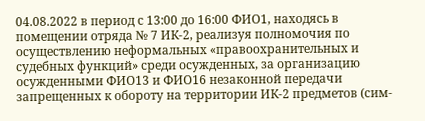04.08.2022 в период с 13:00 до 16:00 ФИО1, находясь в помещении отряда № 7 ИК-2, реализуя полномочия по осуществлению неформальных «правоохранительных и судебных функций» среди осужденных, за организацию осужденными ФИО13 и ФИО16 незаконной передачи запрещенных к обороту на территории ИК-2 предметов (сим-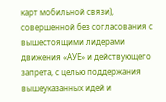карт мобильной связи), совершенной без согласования с вышестоящими лидерами движения «АУЕ» и действующего запрета, с целью поддержания вышеуказанных идей и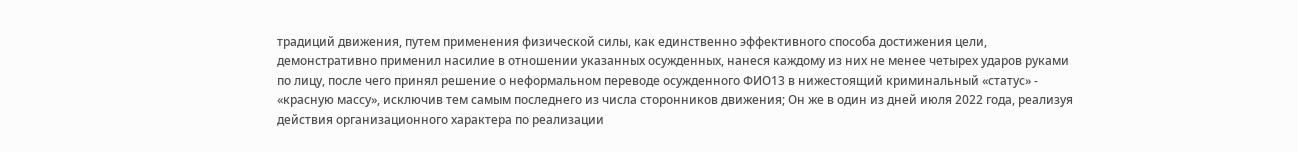традиций движения, путем применения физической силы, как единственно эффективного способа достижения цели, демонстративно применил насилие в отношении указанных осужденных, нанеся каждому из них не менее четырех ударов руками по лицу, после чего принял решение о неформальном переводе осужденного ФИО13 в нижестоящий криминальный «статус» - «красную массу», исключив тем самым последнего из числа сторонников движения; Он же в один из дней июля 2022 года, реализуя действия организационного характера по реализации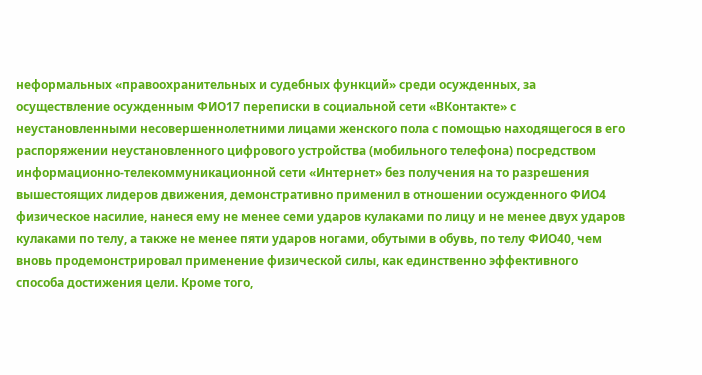неформальных «правоохранительных и судебных функций» среди осужденных, за осуществление осужденным ФИО17 переписки в социальной сети «ВКонтакте» с неустановленными несовершеннолетними лицами женского пола с помощью находящегося в его распоряжении неустановленного цифрового устройства (мобильного телефона) посредством информационно-телекоммуникационной сети «Интернет» без получения на то разрешения вышестоящих лидеров движения, демонстративно применил в отношении осужденного ФИО4 физическое насилие, нанеся ему не менее семи ударов кулаками по лицу и не менее двух ударов кулаками по телу, а также не менее пяти ударов ногами, обутыми в обувь, по телу ФИО40, чем вновь продемонстрировал применение физической силы, как единственно эффективного способа достижения цели. Кроме того,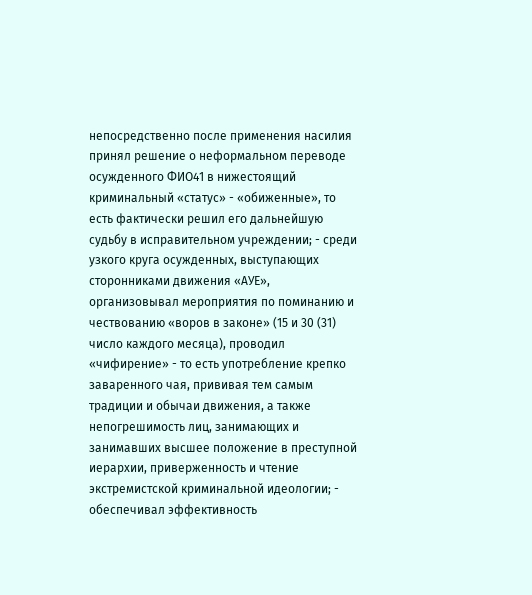непосредственно после применения насилия принял решение о неформальном переводе осужденного ФИО41 в нижестоящий криминальный «статус» - «обиженные», то есть фактически решил его дальнейшую судьбу в исправительном учреждении; - среди узкого круга осужденных, выступающих сторонниками движения «АУЕ», организовывал мероприятия по поминанию и чествованию «воров в законе» (15 и 30 (31) число каждого месяца), проводил «чифирение» - то есть употребление крепко заваренного чая, прививая тем самым традиции и обычаи движения, а также непогрешимость лиц, занимающих и занимавших высшее положение в преступной иерархии, приверженность и чтение экстремистской криминальной идеологии; - обеспечивал эффективность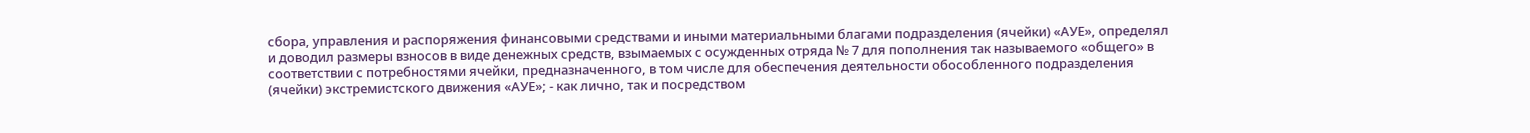сбора, управления и распоряжения финансовыми средствами и иными материальными благами подразделения (ячейки) «АУЕ», определял и доводил размеры взносов в виде денежных средств, взымаемых с осужденных отряда № 7 для пополнения так называемого «общего» в соответствии с потребностями ячейки, предназначенного, в том числе для обеспечения деятельности обособленного подразделения (ячейки) экстремистского движения «АУЕ»; - как лично, так и посредством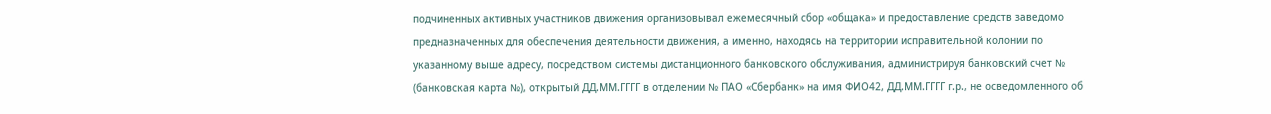подчиненных активных участников движения организовывал ежемесячный сбор «общака» и предоставление средств заведомо предназначенных для обеспечения деятельности движения, а именно, находясь на территории исправительной колонии по указанному выше адресу, посредством системы дистанционного банковского обслуживания, администрируя банковский счет № (банковская карта №), открытый ДД.ММ.ГГГГ в отделении № ПАО «Сбербанк» на имя ФИО42, ДД.ММ.ГГГГ г.р., не осведомленного об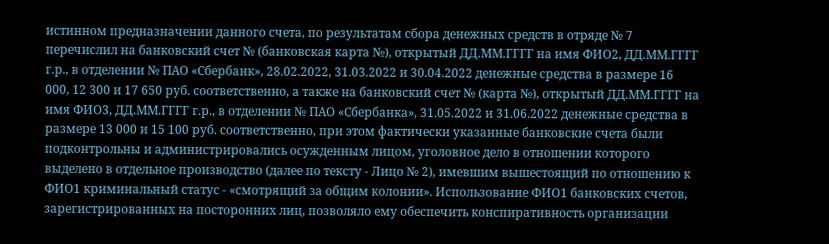истинном предназначении данного счета, по результатам сбора денежных средств в отряде № 7 перечислил на банковский счет № (банковская карта №), открытый ДД.ММ.ГГГГ на имя ФИО2, ДД.ММ.ГГГГ г.р., в отделении № ПАО «Сбербанк», 28.02.2022, 31.03.2022 и 30.04.2022 денежные средства в размере 16 000, 12 300 и 17 650 руб. соответственно, а также на банковский счет № (карта №), открытый ДД.ММ.ГГГГ на имя ФИО3, ДД.ММ.ГГГГ г.р., в отделении № ПАО «Сбербанка», 31.05.2022 и 31.06.2022 денежные средства в размере 13 000 и 15 100 руб. соответственно, при этом фактически указанные банковские счета были подконтрольны и администрировались осужденным лицом, уголовное дело в отношении которого выделено в отдельное производство (далее по тексту - Лицо № 2), имевшим вышестоящий по отношению к ФИО1 криминальный статус - «смотрящий за общим колонии». Использование ФИО1 банковских счетов, зарегистрированных на посторонних лиц, позволяло ему обеспечить конспиративность организации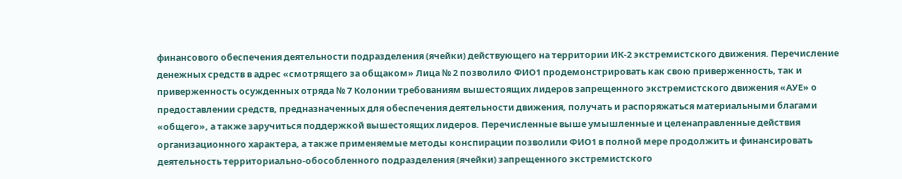финансового обеспечения деятельности подразделения (ячейки) действующего на территории ИК-2 экстремистского движения. Перечисление денежных средств в адрес «смотрящего за общаком» Лица № 2 позволило ФИО1 продемонстрировать как свою приверженность, так и приверженность осужденных отряда № 7 Колонии требованиям вышестоящих лидеров запрещенного экстремистского движения «АУЕ» о предоставлении средств, предназначенных для обеспечения деятельности движения, получать и распоряжаться материальными благами «общего», а также заручиться поддержкой вышестоящих лидеров. Перечисленные выше умышленные и целенаправленные действия организационного характера, а также применяемые методы конспирации позволили ФИО1 в полной мере продолжить и финансировать деятельность территориально-обособленного подразделения (ячейки) запрещенного экстремистского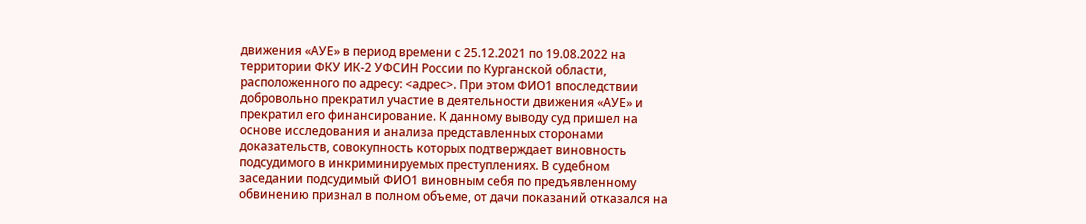движения «АУЕ» в период времени с 25.12.2021 по 19.08.2022 на территории ФКУ ИК-2 УФСИН России по Курганской области, расположенного по адресу: <адрес>. При этом ФИО1 впоследствии добровольно прекратил участие в деятельности движения «АУЕ» и прекратил его финансирование. К данному выводу суд пришел на основе исследования и анализа представленных сторонами доказательств, совокупность которых подтверждает виновность подсудимого в инкриминируемых преступлениях. В судебном заседании подсудимый ФИО1 виновным себя по предъявленному обвинению признал в полном объеме, от дачи показаний отказался на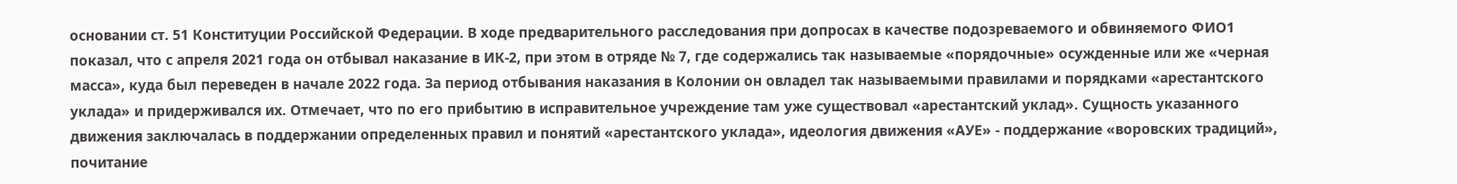основании ст. 51 Конституции Российской Федерации. В ходе предварительного расследования при допросах в качестве подозреваемого и обвиняемого ФИО1 показал, что с апреля 2021 года он отбывал наказание в ИК-2, при этом в отряде № 7, где содержались так называемые «порядочные» осужденные или же «черная масса», куда был переведен в начале 2022 года. За период отбывания наказания в Колонии он овладел так называемыми правилами и порядками «арестантского уклада» и придерживался их. Отмечает, что по его прибытию в исправительное учреждение там уже существовал «арестантский уклад». Сущность указанного движения заключалась в поддержании определенных правил и понятий «арестантского уклада», идеология движения «АУЕ» - поддержание «воровских традиций», почитание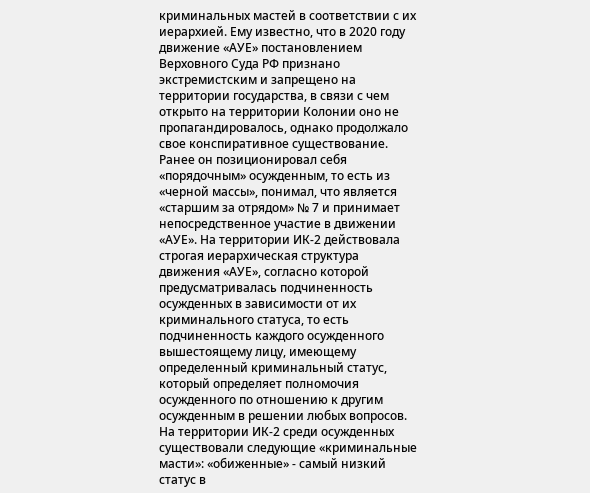криминальных мастей в соответствии с их иерархией. Ему известно, что в 2020 году движение «АУЕ» постановлением Верховного Суда РФ признано экстремистским и запрещено на территории государства, в связи с чем открыто на территории Колонии оно не пропагандировалось, однако продолжало свое конспиративное существование. Ранее он позиционировал себя «порядочным» осужденным, то есть из «черной массы», понимал, что является «старшим за отрядом» № 7 и принимает непосредственное участие в движении «АУЕ». На территории ИК-2 действовала строгая иерархическая структура движения «АУЕ», согласно которой предусматривалась подчиненность осужденных в зависимости от их криминального статуса, то есть подчиненность каждого осужденного вышестоящему лицу, имеющему определенный криминальный статус, который определяет полномочия осужденного по отношению к другим осужденным в решении любых вопросов. На территории ИК-2 среди осужденных существовали следующие «криминальные масти»: «обиженные» - самый низкий статус в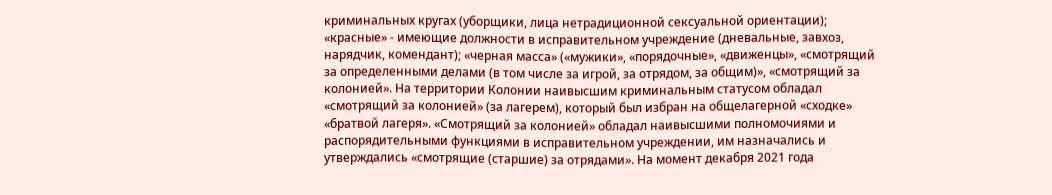криминальных кругах (уборщики, лица нетрадиционной сексуальной ориентации); «красные» - имеющие должности в исправительном учреждение (дневальные, завхоз, нарядчик, комендант); «черная масса» («мужики», «порядочные», «движенцы», «смотрящий за определенными делами (в том числе за игрой, за отрядом, за общим)», «смотрящий за колонией». На территории Колонии наивысшим криминальным статусом обладал «смотрящий за колонией» (за лагерем), который был избран на общелагерной «сходке» «братвой лагеря». «Смотрящий за колонией» обладал наивысшими полномочиями и распорядительными функциями в исправительном учреждении, им назначались и утверждались «смотрящие (старшие) за отрядами». На момент декабря 2021 года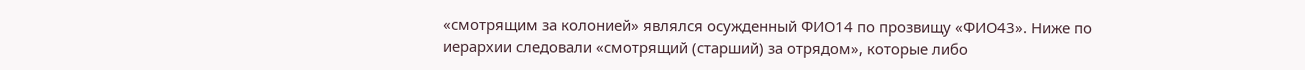«смотрящим за колонией» являлся осужденный ФИО14 по прозвищу «ФИО43». Ниже по иерархии следовали «смотрящий (старший) за отрядом», которые либо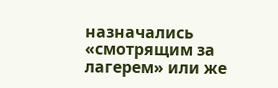назначались «смотрящим за лагерем» или же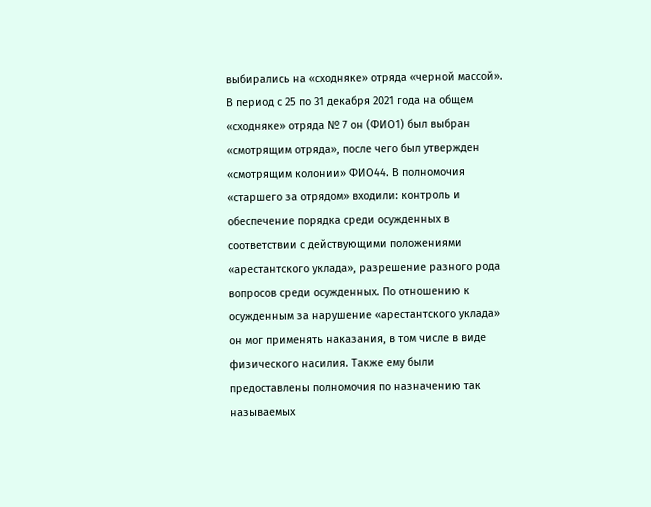выбирались на «сходняке» отряда «черной массой». В период с 25 по 31 декабря 2021 года на общем «сходняке» отряда № 7 он (ФИО1) был выбран «смотрящим отряда», после чего был утвержден «смотрящим колонии» ФИО44. В полномочия «старшего за отрядом» входили: контроль и обеспечение порядка среди осужденных в соответствии с действующими положениями «арестантского уклада», разрешение разного рода вопросов среди осужденных. По отношению к осужденным за нарушение «арестантского уклада» он мог применять наказания, в том числе в виде физического насилия. Также ему были предоставлены полномочия по назначению так называемых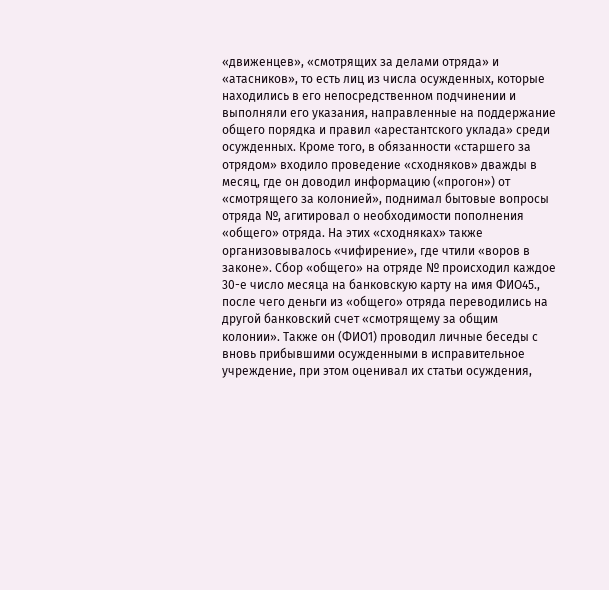«движенцев», «смотрящих за делами отряда» и «атасников», то есть лиц из числа осужденных, которые находились в его непосредственном подчинении и выполняли его указания, направленные на поддержание общего порядка и правил «арестантского уклада» среди осужденных. Кроме того, в обязанности «старшего за отрядом» входило проведение «сходняков» дважды в месяц, где он доводил информацию («прогон») от «смотрящего за колонией», поднимал бытовые вопросы отряда №, агитировал о необходимости пополнения «общего» отряда. На этих «сходняках» также организовывалось «чифирение», где чтили «воров в законе». Сбор «общего» на отряде № происходил каждое 30-е число месяца на банковскую карту на имя ФИО45., после чего деньги из «общего» отряда переводились на другой банковский счет «смотрящему за общим колонии». Также он (ФИО1) проводил личные беседы с вновь прибывшими осужденными в исправительное учреждение, при этом оценивал их статьи осуждения,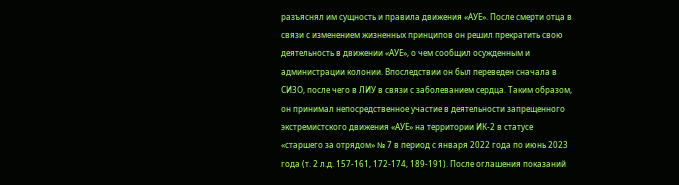разъяснял им сущность и правила движения «АУЕ». После смерти отца в связи с изменением жизненных принципов он решил прекратить свою деятельность в движении «АУЕ», о чем сообщил осужденным и администрации колонии. Впоследствии он был переведен сначала в СИЗО, после чего в ЛИУ в связи с заболеванием сердца. Таким образом, он принимал непосредственное участие в деятельности запрещенного экстремистского движения «АУЕ» на территории ИК-2 в статусе «старшего за отрядом» № 7 в период с января 2022 года по июнь 2023 года (т. 2 л.д. 157-161, 172-174, 189-191). После оглашения показаний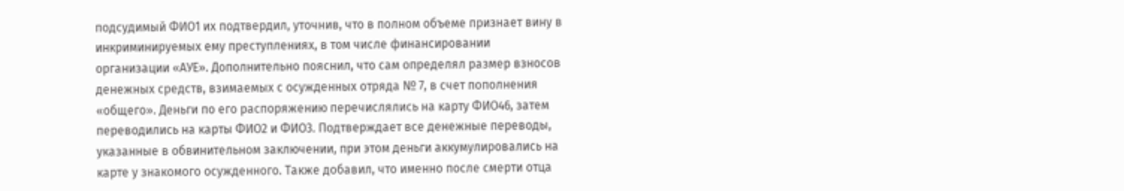подсудимый ФИО1 их подтвердил, уточнив, что в полном объеме признает вину в инкриминируемых ему преступлениях, в том числе финансировании организации «АУЕ». Дополнительно пояснил, что сам определял размер взносов денежных средств, взимаемых с осужденных отряда № 7, в счет пополнения «общего». Деньги по его распоряжению перечислялись на карту ФИО46, затем переводились на карты ФИО2 и ФИО3. Подтверждает все денежные переводы, указанные в обвинительном заключении, при этом деньги аккумулировались на карте у знакомого осужденного. Также добавил, что именно после смерти отца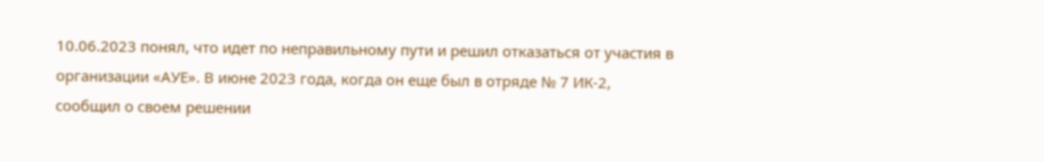10.06.2023 понял, что идет по неправильному пути и решил отказаться от участия в организации «АУЕ». В июне 2023 года, когда он еще был в отряде № 7 ИК-2, сообщил о своем решении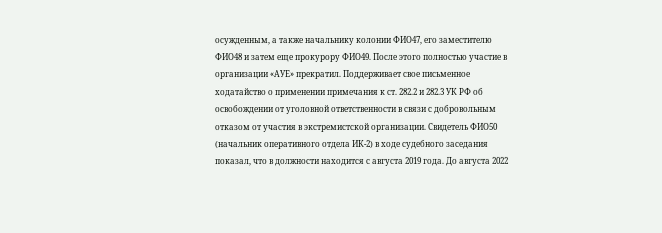осужденным, а также начальнику колонии ФИО47, его заместителю ФИО48 и затем еще прокурору ФИО49. После этого полностью участие в организации «АУЕ» прекратил. Поддерживает свое письменное ходатайство о применении примечания к ст. 282.2 и 282.3 УК РФ об освобождении от уголовной ответственности в связи с добровольным отказом от участия в экстремистской организации. Свидетель ФИО50 (начальник оперативного отдела ИК-2) в ходе судебного заседания показал, что в должности находится с августа 2019 года. До августа 2022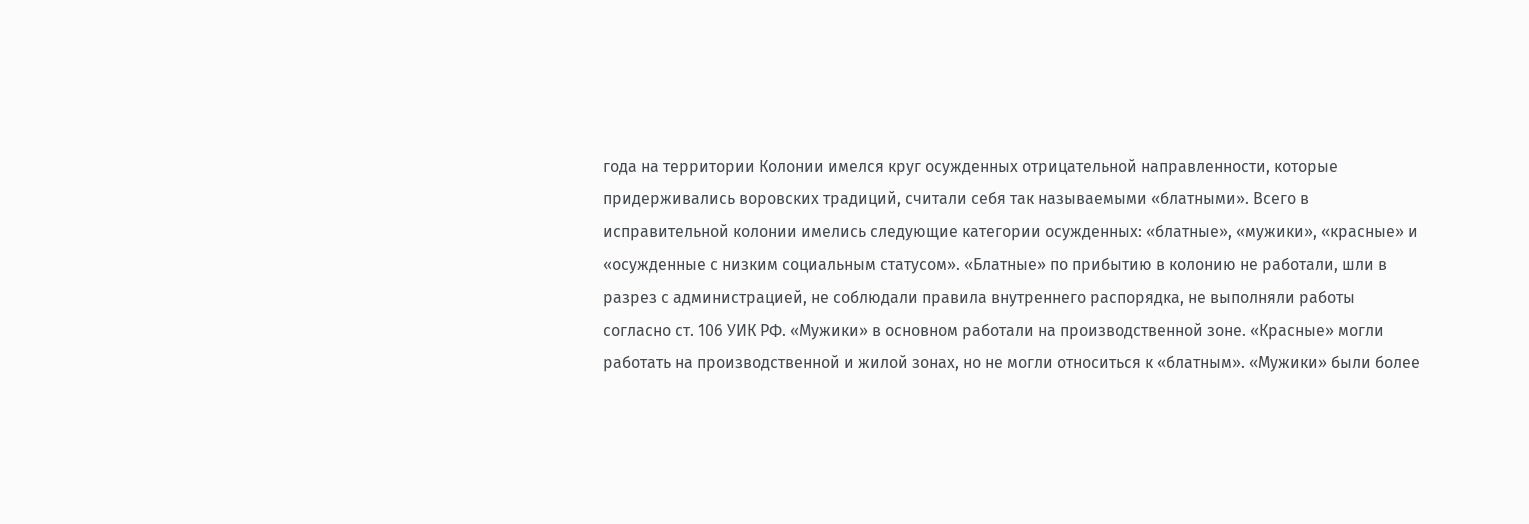года на территории Колонии имелся круг осужденных отрицательной направленности, которые придерживались воровских традиций, считали себя так называемыми «блатными». Всего в исправительной колонии имелись следующие категории осужденных: «блатные», «мужики», «красные» и «осужденные с низким социальным статусом». «Блатные» по прибытию в колонию не работали, шли в разрез с администрацией, не соблюдали правила внутреннего распорядка, не выполняли работы согласно ст. 106 УИК РФ. «Мужики» в основном работали на производственной зоне. «Красные» могли работать на производственной и жилой зонах, но не могли относиться к «блатным». «Мужики» были более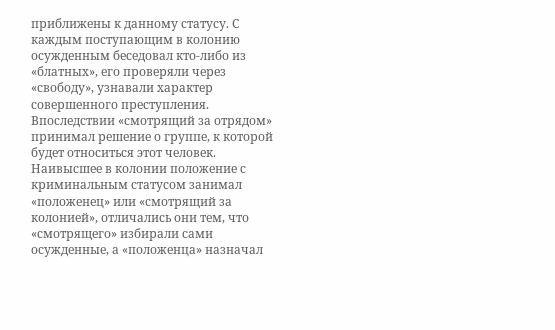приближены к данному статусу. С каждым поступающим в колонию осужденным беседовал кто-либо из «блатных», его проверяли через «свободу», узнавали характер совершенного преступления. Впоследствии «смотрящий за отрядом» принимал решение о группе, к которой будет относиться этот человек. Наивысшее в колонии положение с криминальным статусом занимал «положенец» или «смотрящий за колонией», отличались они тем, что «смотрящего» избирали сами осужденные, а «положенца» назначал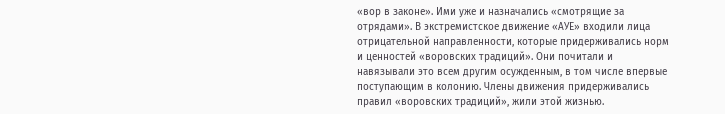«вор в законе». Ими уже и назначались «смотрящие за отрядами». В экстремистское движение «АУЕ» входили лица отрицательной направленности, которые придерживались норм и ценностей «воровских традиций». Они почитали и навязывали это всем другим осужденным, в том числе впервые поступающим в колонию. Члены движения придерживались правил «воровских традиций», жили этой жизнью.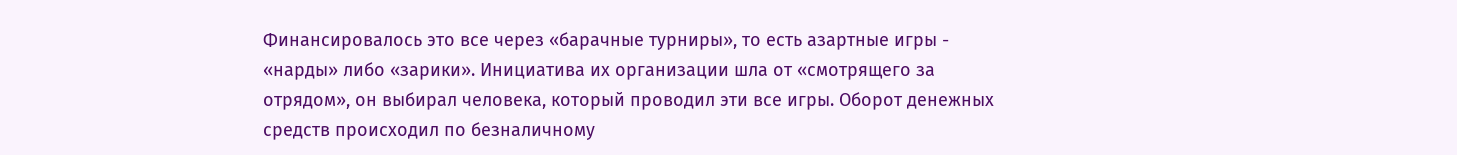Финансировалось это все через «барачные турниры», то есть азартные игры - «нарды» либо «зарики». Инициатива их организации шла от «смотрящего за отрядом», он выбирал человека, который проводил эти все игры. Оборот денежных средств происходил по безналичному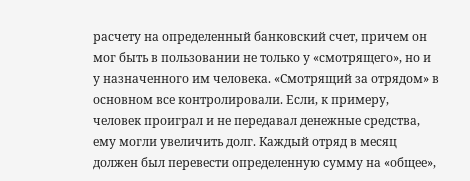расчету на определенный банковский счет, причем он мог быть в пользовании не только у «смотрящего», но и у назначенного им человека. «Смотрящий за отрядом» в основном все контролировали. Если, к примеру, человек проиграл и не передавал денежные средства, ему могли увеличить долг. Каждый отряд в месяц должен был перевести определенную сумму на «общее»,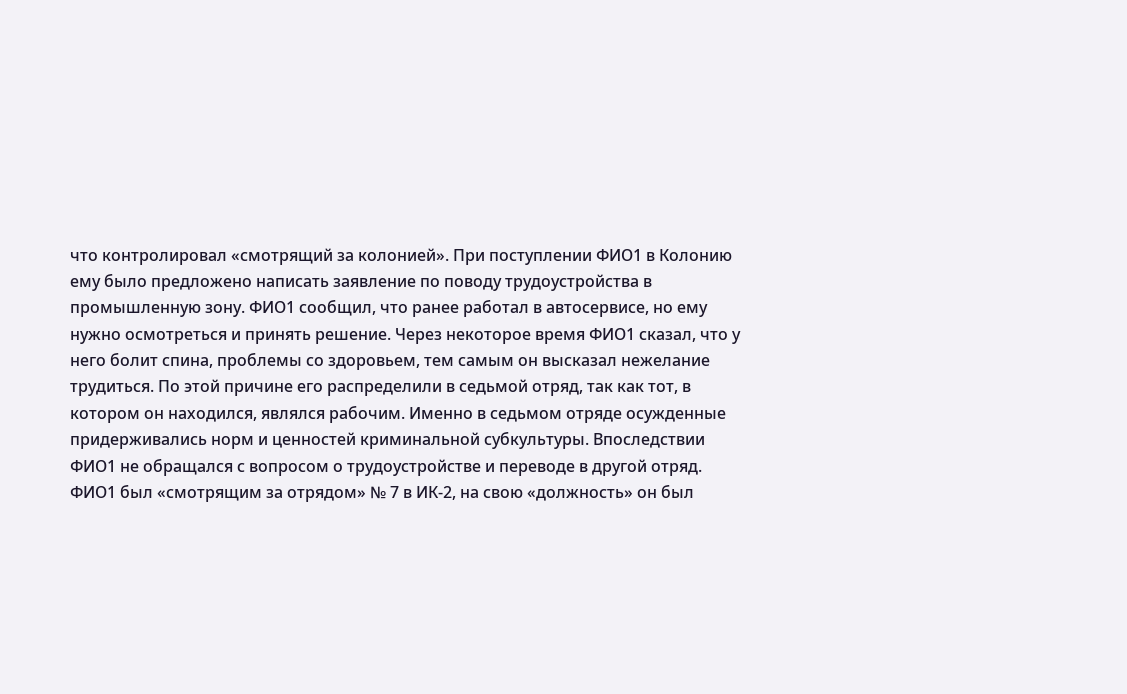что контролировал «смотрящий за колонией». При поступлении ФИО1 в Колонию ему было предложено написать заявление по поводу трудоустройства в промышленную зону. ФИО1 сообщил, что ранее работал в автосервисе, но ему нужно осмотреться и принять решение. Через некоторое время ФИО1 сказал, что у него болит спина, проблемы со здоровьем, тем самым он высказал нежелание трудиться. По этой причине его распределили в седьмой отряд, так как тот, в котором он находился, являлся рабочим. Именно в седьмом отряде осужденные придерживались норм и ценностей криминальной субкультуры. Впоследствии ФИО1 не обращался с вопросом о трудоустройстве и переводе в другой отряд. ФИО1 был «смотрящим за отрядом» № 7 в ИК-2, на свою «должность» он был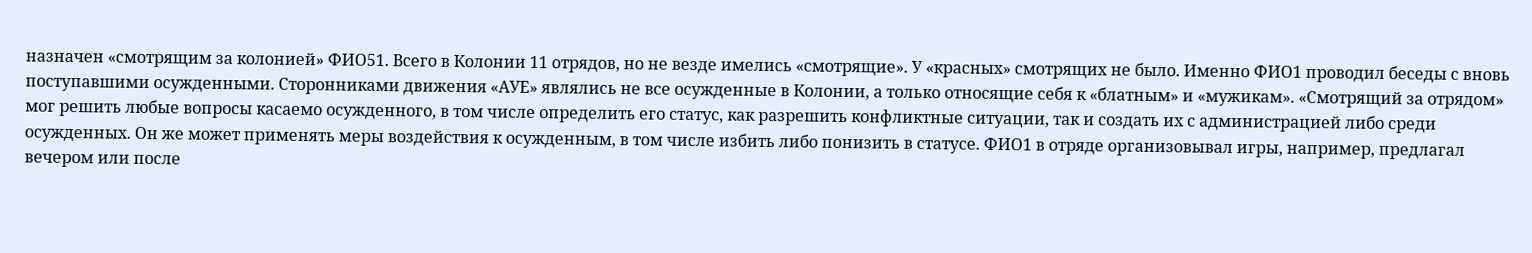назначен «смотрящим за колонией» ФИО51. Всего в Колонии 11 отрядов, но не везде имелись «смотрящие». У «красных» смотрящих не было. Именно ФИО1 проводил беседы с вновь поступавшими осужденными. Сторонниками движения «АУЕ» являлись не все осужденные в Колонии, а только относящие себя к «блатным» и «мужикам». «Смотрящий за отрядом» мог решить любые вопросы касаемо осужденного, в том числе определить его статус, как разрешить конфликтные ситуации, так и создать их с администрацией либо среди осужденных. Он же может применять меры воздействия к осужденным, в том числе избить либо понизить в статусе. ФИО1 в отряде организовывал игры, например, предлагал вечером или после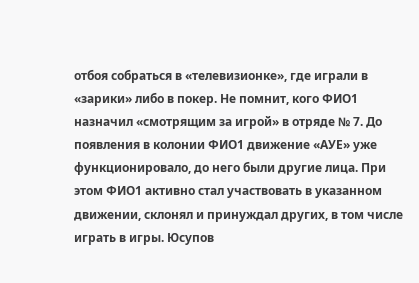отбоя собраться в «телевизионке», где играли в «зарики» либо в покер. Не помнит, кого ФИО1 назначил «смотрящим за игрой» в отряде № 7. До появления в колонии ФИО1 движение «АУЕ» уже функционировало, до него были другие лица. При этом ФИО1 активно стал участвовать в указанном движении, склонял и принуждал других, в том числе играть в игры. Юсупов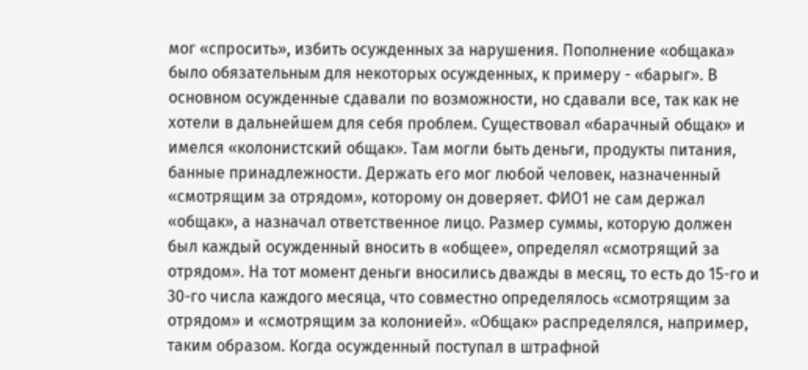мог «спросить», избить осужденных за нарушения. Пополнение «общака» было обязательным для некоторых осужденных, к примеру - «барыг». В основном осужденные сдавали по возможности, но сдавали все, так как не хотели в дальнейшем для себя проблем. Существовал «барачный общак» и имелся «колонистский общак». Там могли быть деньги, продукты питания, банные принадлежности. Держать его мог любой человек, назначенный «смотрящим за отрядом», которому он доверяет. ФИО1 не сам держал «общак», а назначал ответственное лицо. Размер суммы, которую должен был каждый осужденный вносить в «общее», определял «смотрящий за отрядом». На тот момент деньги вносились дважды в месяц, то есть до 15-го и 30-го числа каждого месяца, что совместно определялось «смотрящим за отрядом» и «смотрящим за колонией». «Общак» распределялся, например, таким образом. Когда осужденный поступал в штрафной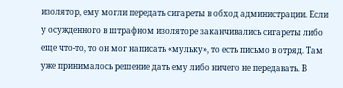изолятор, ему могли передать сигареты в обход администрации. Если у осужденного в штрафном изоляторе заканчивались сигареты либо еще что-то, то он мог написать «мульку», то есть письмо в отряд. Там уже принималось решение дать ему либо ничего не передавать. В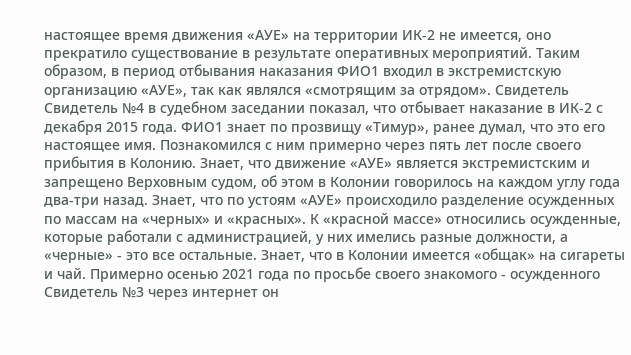настоящее время движения «АУЕ» на территории ИК-2 не имеется, оно прекратило существование в результате оперативных мероприятий. Таким образом, в период отбывания наказания ФИО1 входил в экстремистскую организацию «АУЕ», так как являлся «смотрящим за отрядом». Свидетель Свидетель №4 в судебном заседании показал, что отбывает наказание в ИК-2 с декабря 2015 года. ФИО1 знает по прозвищу «Тимур», ранее думал, что это его настоящее имя. Познакомился с ним примерно через пять лет после своего прибытия в Колонию. Знает, что движение «АУЕ» является экстремистским и запрещено Верховным судом, об этом в Колонии говорилось на каждом углу года два-три назад. Знает, что по устоям «АУЕ» происходило разделение осужденных по массам на «черных» и «красных». К «красной массе» относились осужденные, которые работали с администрацией, у них имелись разные должности, а «черные» - это все остальные. Знает, что в Колонии имеется «общак» на сигареты и чай. Примерно осенью 2021 года по просьбе своего знакомого - осужденного Свидетель №3 через интернет он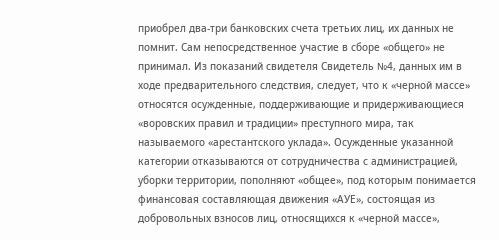приобрел два-три банковских счета третьих лиц, их данных не помнит. Сам непосредственное участие в сборе «общего» не принимал. Из показаний свидетеля Свидетель №4, данных им в ходе предварительного следствия, следует, что к «черной массе» относятся осужденные, поддерживающие и придерживающиеся «воровских правил и традиции» преступного мира, так называемого «арестантского уклада». Осужденные указанной категории отказываются от сотрудничества с администрацией, уборки территории, пополняют «общее», под которым понимается финансовая составляющая движения «АУЕ», состоящая из добровольных взносов лиц, относящихся к «черной массе»,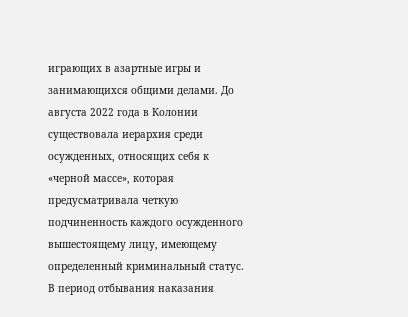играющих в азартные игры и занимающихся общими делами. До августа 2022 года в Колонии существовала иерархия среди осужденных, относящих себя к «черной массе», которая предусматривала четкую подчиненность каждого осужденного вышестоящему лицу, имеющему определенный криминальный статус. В период отбывания наказания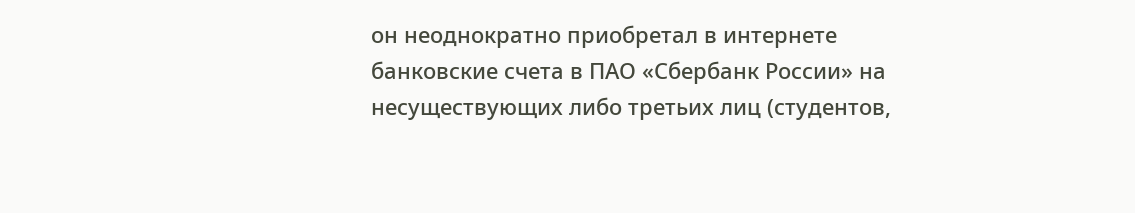он неоднократно приобретал в интернете банковские счета в ПАО «Сбербанк России» на несуществующих либо третьих лиц (студентов,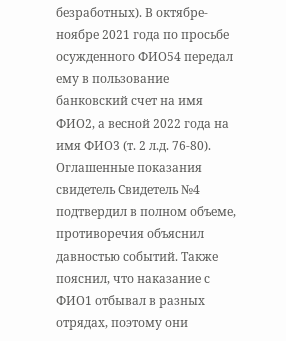безработных). В октябре-ноябре 2021 года по просьбе осужденного ФИО54 передал ему в пользование банковский счет на имя ФИО2, а весной 2022 года на имя ФИО3 (т. 2 л.д. 76-80). Оглашенные показания свидетель Свидетель №4 подтвердил в полном объеме, противоречия объяснил давностью событий. Также пояснил, что наказание с ФИО1 отбывал в разных отрядах, поэтому они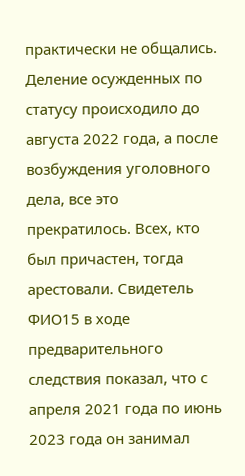практически не общались. Деление осужденных по статусу происходило до августа 2022 года, а после возбуждения уголовного дела, все это прекратилось. Всех, кто был причастен, тогда арестовали. Свидетель ФИО15 в ходе предварительного следствия показал, что с апреля 2021 года по июнь 2023 года он занимал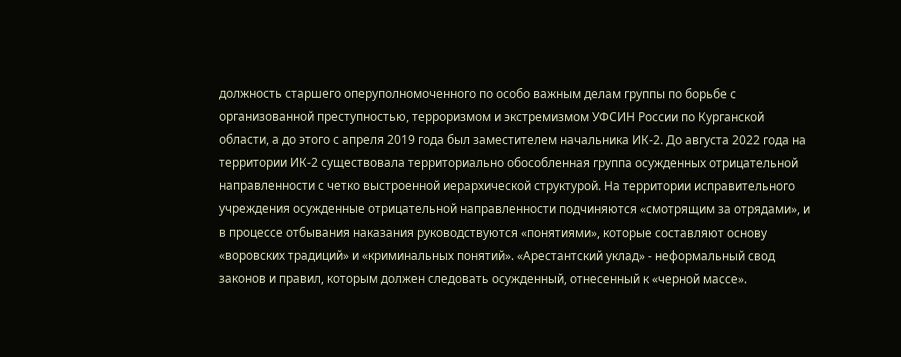должность старшего оперуполномоченного по особо важным делам группы по борьбе с организованной преступностью, терроризмом и экстремизмом УФСИН России по Курганской области, а до этого с апреля 2019 года был заместителем начальника ИК-2. До августа 2022 года на территории ИК-2 существовала территориально обособленная группа осужденных отрицательной направленности с четко выстроенной иерархической структурой. На территории исправительного учреждения осужденные отрицательной направленности подчиняются «смотрящим за отрядами», и в процессе отбывания наказания руководствуются «понятиями», которые составляют основу «воровских традиций» и «криминальных понятий». «Арестантский уклад» - неформальный свод законов и правил, которым должен следовать осужденный, отнесенный к «черной массе».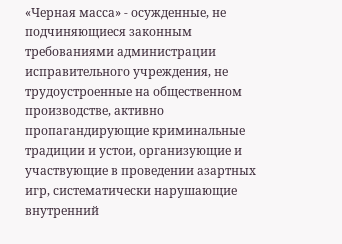«Черная масса» - осужденные, не подчиняющиеся законным требованиями администрации исправительного учреждения, не трудоустроенные на общественном производстве, активно пропагандирующие криминальные традиции и устои, организующие и участвующие в проведении азартных игр, систематически нарушающие внутренний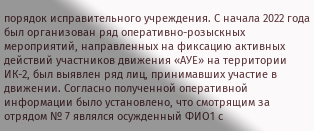порядок исправительного учреждения. С начала 2022 года был организован ряд оперативно-розыскных мероприятий, направленных на фиксацию активных действий участников движения «АУЕ» на территории ИК-2, был выявлен ряд лиц, принимавших участие в движении. Согласно полученной оперативной информации было установлено, что смотрящим за отрядом № 7 являлся осужденный ФИО1 с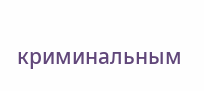криминальным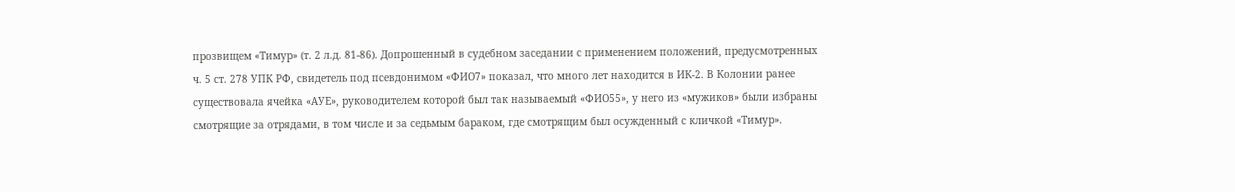прозвищем «Тимур» (т. 2 л.д. 81-86). Допрошенный в судебном заседании с применением положений, предусмотренных ч. 5 ст. 278 УПК РФ, свидетель под псевдонимом «ФИО7» показал, что много лет находится в ИК-2. В Колонии ранее существовала ячейка «АУЕ», руководителем которой был так называемый «ФИО55», у него из «мужиков» были избраны смотрящие за отрядами, в том числе и за седьмым бараком, где смотрящим был осужденный с кличкой «Тимур».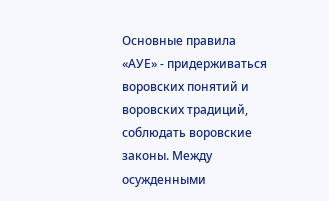Основные правила «АУЕ» - придерживаться воровских понятий и воровских традиций, соблюдать воровские законы. Между осужденными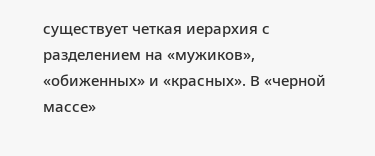существует четкая иерархия с разделением на «мужиков», «обиженных» и «красных». В «черной массе»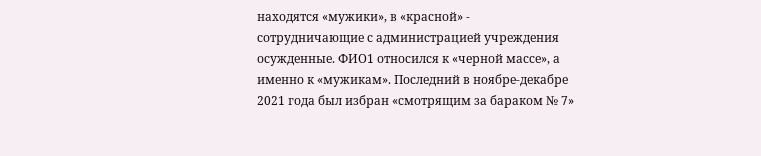находятся «мужики», в «красной» - сотрудничающие с администрацией учреждения осужденные. ФИО1 относился к «черной массе», а именно к «мужикам». Последний в ноябре-декабре 2021 года был избран «смотрящим за бараком № 7»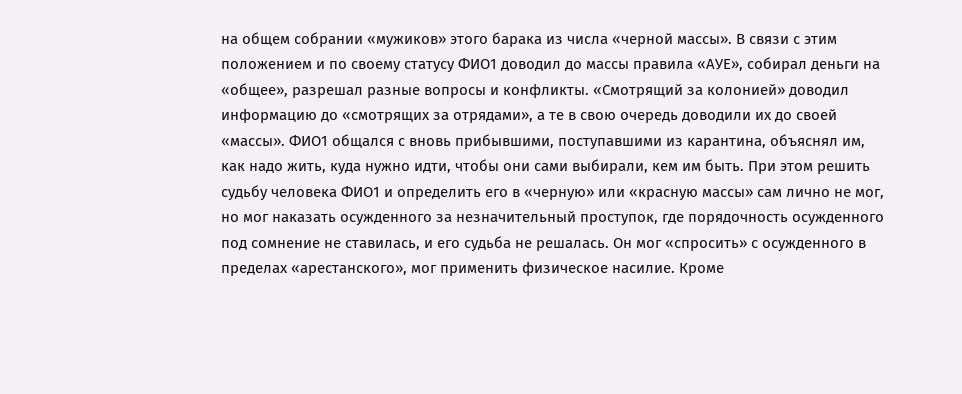на общем собрании «мужиков» этого барака из числа «черной массы». В связи с этим положением и по своему статусу ФИО1 доводил до массы правила «АУЕ», собирал деньги на «общее», разрешал разные вопросы и конфликты. «Смотрящий за колонией» доводил информацию до «смотрящих за отрядами», а те в свою очередь доводили их до своей «массы». ФИО1 общался с вновь прибывшими, поступавшими из карантина, объяснял им, как надо жить, куда нужно идти, чтобы они сами выбирали, кем им быть. При этом решить судьбу человека ФИО1 и определить его в «черную» или «красную массы» сам лично не мог, но мог наказать осужденного за незначительный проступок, где порядочность осужденного под сомнение не ставилась, и его судьба не решалась. Он мог «спросить» с осужденного в пределах «арестанского», мог применить физическое насилие. Кроме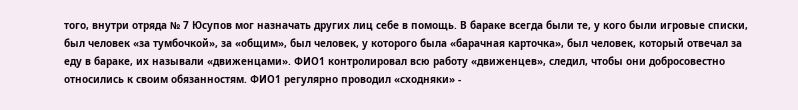того, внутри отряда № 7 Юсупов мог назначать других лиц себе в помощь. В бараке всегда были те, у кого были игровые списки, был человек «за тумбочкой», за «общим», был человек, у которого была «барачная карточка», был человек, который отвечал за еду в бараке, их называли «движенцами». ФИО1 контролировал всю работу «движенцев», следил, чтобы они добросовестно относились к своим обязанностям. ФИО1 регулярно проводил «сходняки» -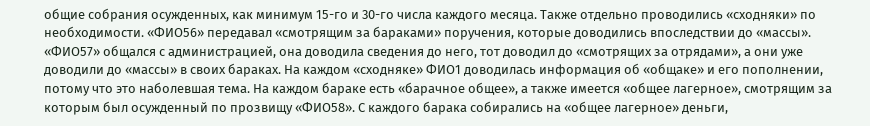общие собрания осужденных, как минимум 15-го и 30-го числа каждого месяца. Также отдельно проводились «сходняки» по необходимости. «ФИО56» передавал «смотрящим за бараками» поручения, которые доводились впоследствии до «массы». «ФИО57» общался с администрацией, она доводила сведения до него, тот доводил до «смотрящих за отрядами», а они уже доводили до «массы» в своих бараках. На каждом «сходняке» ФИО1 доводилась информация об «общаке» и его пополнении, потому что это наболевшая тема. На каждом бараке есть «барачное общее», а также имеется «общее лагерное», смотрящим за которым был осужденный по прозвищу «ФИО58». С каждого барака собирались на «общее лагерное» деньги,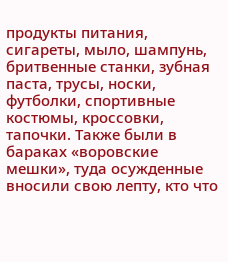продукты питания, сигареты, мыло, шампунь, бритвенные станки, зубная паста, трусы, носки, футболки, спортивные костюмы, кроссовки, тапочки. Также были в бараках «воровские мешки», туда осужденные вносили свою лепту, кто что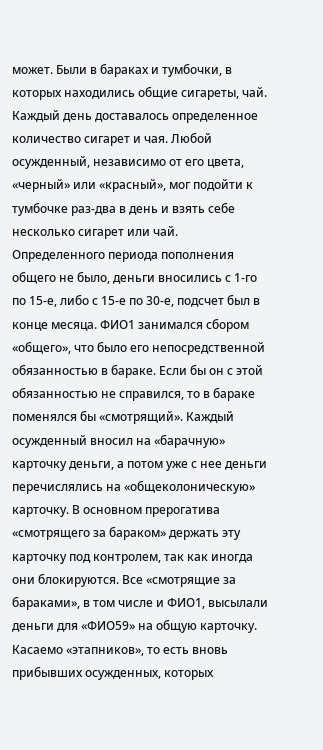может. Были в бараках и тумбочки, в которых находились общие сигареты, чай. Каждый день доставалось определенное количество сигарет и чая. Любой осужденный, независимо от его цвета, «черный» или «красный», мог подойти к тумбочке раз-два в день и взять себе несколько сигарет или чай. Определенного периода пополнения общего не было, деньги вносились с 1-го по 15-е, либо с 15-е по 30-е, подсчет был в конце месяца. ФИО1 занимался сбором «общего», что было его непосредственной обязанностью в бараке. Если бы он с этой обязанностью не справился, то в бараке поменялся бы «смотрящий». Каждый осужденный вносил на «барачную» карточку деньги, а потом уже с нее деньги перечислялись на «общеколоническую» карточку. В основном прерогатива «смотрящего за бараком» держать эту карточку под контролем, так как иногда они блокируются. Все «смотрящие за бараками», в том числе и ФИО1, высылали деньги для «ФИО59» на общую карточку. Касаемо «этапников», то есть вновь прибывших осужденных, которых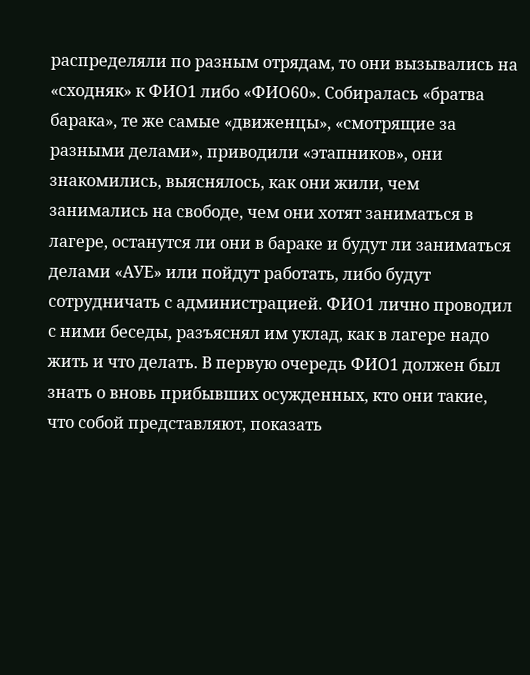распределяли по разным отрядам, то они вызывались на «сходняк» к ФИО1 либо «ФИО60». Собиралась «братва барака», те же самые «движенцы», «смотрящие за разными делами», приводили «этапников», они знакомились, выяснялось, как они жили, чем занимались на свободе, чем они хотят заниматься в лагере, останутся ли они в бараке и будут ли заниматься делами «АУЕ» или пойдут работать, либо будут сотрудничать с администрацией. ФИО1 лично проводил с ними беседы, разъяснял им уклад, как в лагере надо жить и что делать. В первую очередь ФИО1 должен был знать о вновь прибывших осужденных, кто они такие, что собой представляют, показать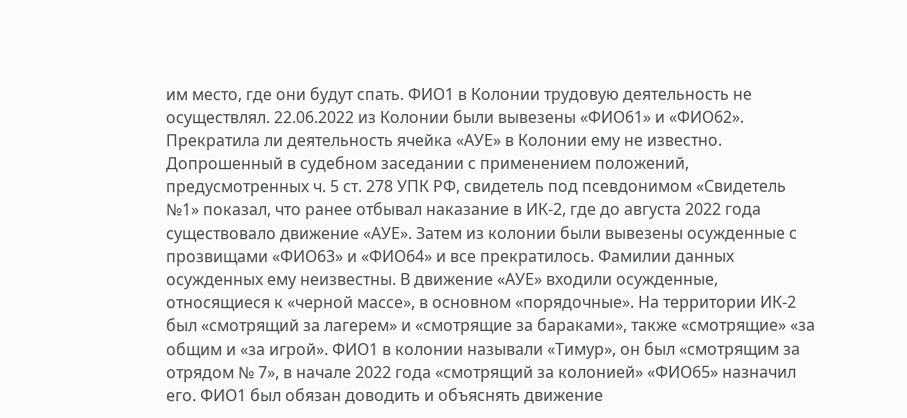им место, где они будут спать. ФИО1 в Колонии трудовую деятельность не осуществлял. 22.06.2022 из Колонии были вывезены «ФИО61» и «ФИО62». Прекратила ли деятельность ячейка «АУЕ» в Колонии ему не известно. Допрошенный в судебном заседании с применением положений, предусмотренных ч. 5 ст. 278 УПК РФ, свидетель под псевдонимом «Свидетель №1» показал, что ранее отбывал наказание в ИК-2, где до августа 2022 года существовало движение «АУЕ». Затем из колонии были вывезены осужденные с прозвищами «ФИО63» и «ФИО64» и все прекратилось. Фамилии данных осужденных ему неизвестны. В движение «АУЕ» входили осужденные, относящиеся к «черной массе», в основном «порядочные». На территории ИК-2 был «смотрящий за лагерем» и «смотрящие за бараками», также «смотрящие» «за общим и «за игрой». ФИО1 в колонии называли «Тимур», он был «смотрящим за отрядом № 7», в начале 2022 года «смотрящий за колонией» «ФИО65» назначил его. ФИО1 был обязан доводить и объяснять движение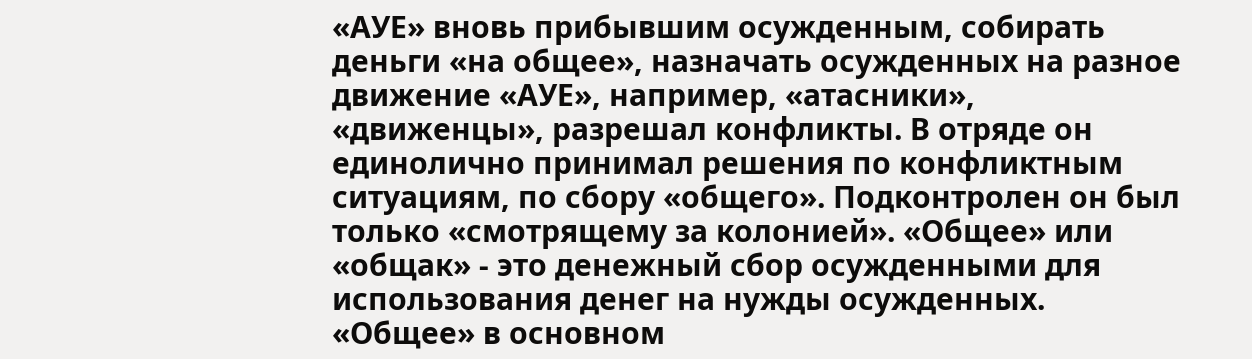«АУЕ» вновь прибывшим осужденным, собирать деньги «на общее», назначать осужденных на разное движение «АУЕ», например, «атасники», «движенцы», разрешал конфликты. В отряде он единолично принимал решения по конфликтным ситуациям, по сбору «общего». Подконтролен он был только «смотрящему за колонией». «Общее» или «общак» - это денежный сбор осужденными для использования денег на нужды осужденных. «Общее» в основном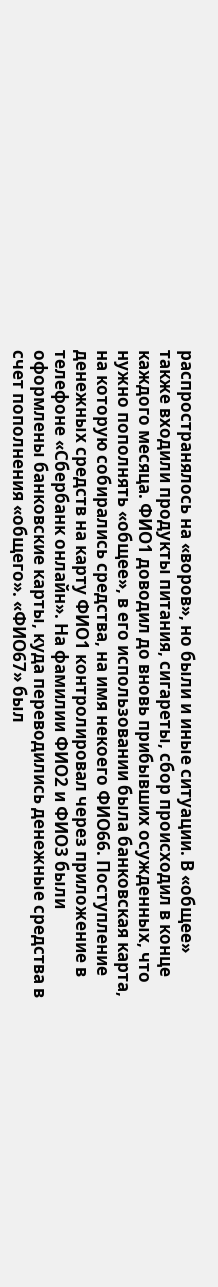распространялось на «воров», но были и иные ситуации. В «общее» также входили продукты питания, сигареты, сбор происходил в конце каждого месяца. ФИО1 доводил до вновь прибывших осужденных, что нужно пополнять «общее», в его использовании была банковская карта, на которую собирались средства, на имя некоего ФИО66. Поступление денежных средств на карту ФИО1 контролировал через приложение в телефоне «Сбербанк онлайн». На фамилии ФИО2 и ФИО3 были оформлены банковские карты, куда переводились денежные средства в счет пополнения «общего». «ФИО67» был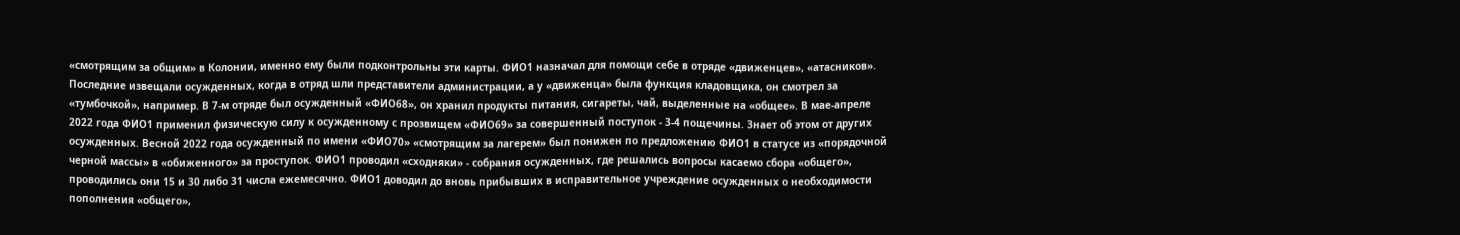«смотрящим за общим» в Колонии, именно ему были подконтрольны эти карты. ФИО1 назначал для помощи себе в отряде «движенцев», «атасников». Последние извещали осужденных, когда в отряд шли представители администрации, а у «движенца» была функция кладовщика, он смотрел за «тумбочкой», например. В 7-м отряде был осужденный «ФИО68», он хранил продукты питания, сигареты, чай, выделенные на «общее». В мае-апреле 2022 года ФИО1 применил физическую силу к осужденному с прозвищем «ФИО69» за совершенный поступок - 3-4 пощечины. Знает об этом от других осужденных. Весной 2022 года осужденный по имени «ФИО70» «смотрящим за лагерем» был понижен по предложению ФИО1 в статусе из «порядочной черной массы» в «обиженного» за проступок. ФИО1 проводил «сходняки» - собрания осужденных, где решались вопросы касаемо сбора «общего», проводились они 15 и 30 либо 31 числа ежемесячно. ФИО1 доводил до вновь прибывших в исправительное учреждение осужденных о необходимости пополнения «общего»,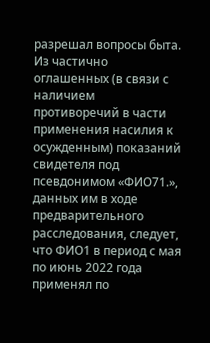разрешал вопросы быта. Из частично оглашенных (в связи с наличием противоречий в части применения насилия к осужденным) показаний свидетеля под псевдонимом «ФИО71.», данных им в ходе предварительного расследования, следует, что ФИО1 в период с мая по июнь 2022 года применял по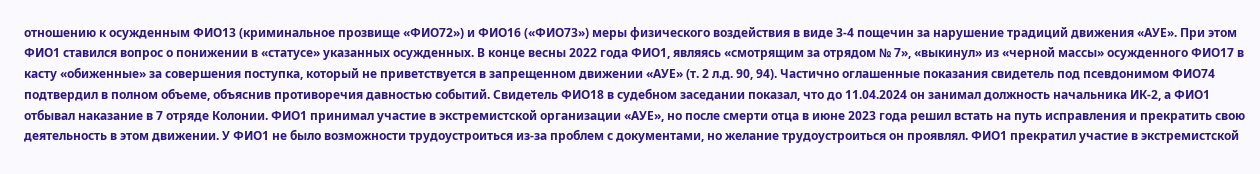отношению к осужденным ФИО13 (криминальное прозвище «ФИО72») и ФИО16 («ФИО73») меры физического воздействия в виде 3-4 пощечин за нарушение традиций движения «АУЕ». При этом ФИО1 ставился вопрос о понижении в «статусе» указанных осужденных. В конце весны 2022 года ФИО1, являясь «смотрящим за отрядом № 7», «выкинул» из «черной массы» осужденного ФИО17 в касту «обиженные» за совершения поступка, который не приветствуется в запрещенном движении «АУЕ» (т. 2 л.д. 90, 94). Частично оглашенные показания свидетель под псевдонимом ФИО74 подтвердил в полном объеме, объяснив противоречия давностью событий. Свидетель ФИО18 в судебном заседании показал, что до 11.04.2024 он занимал должность начальника ИК-2, а ФИО1 отбывал наказание в 7 отряде Колонии. ФИО1 принимал участие в экстремистской организации «АУЕ», но после смерти отца в июне 2023 года решил встать на путь исправления и прекратить свою деятельность в этом движении. У ФИО1 не было возможности трудоустроиться из-за проблем с документами, но желание трудоустроиться он проявлял. ФИО1 прекратил участие в экстремистской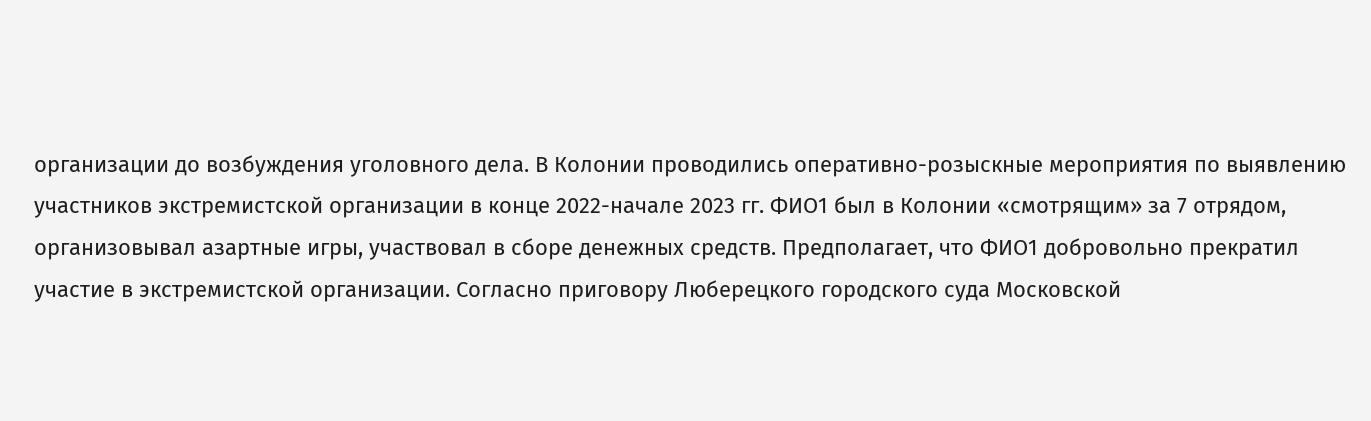организации до возбуждения уголовного дела. В Колонии проводились оперативно-розыскные мероприятия по выявлению участников экстремистской организации в конце 2022-начале 2023 гг. ФИО1 был в Колонии «смотрящим» за 7 отрядом, организовывал азартные игры, участвовал в сборе денежных средств. Предполагает, что ФИО1 добровольно прекратил участие в экстремистской организации. Согласно приговору Люберецкого городского суда Московской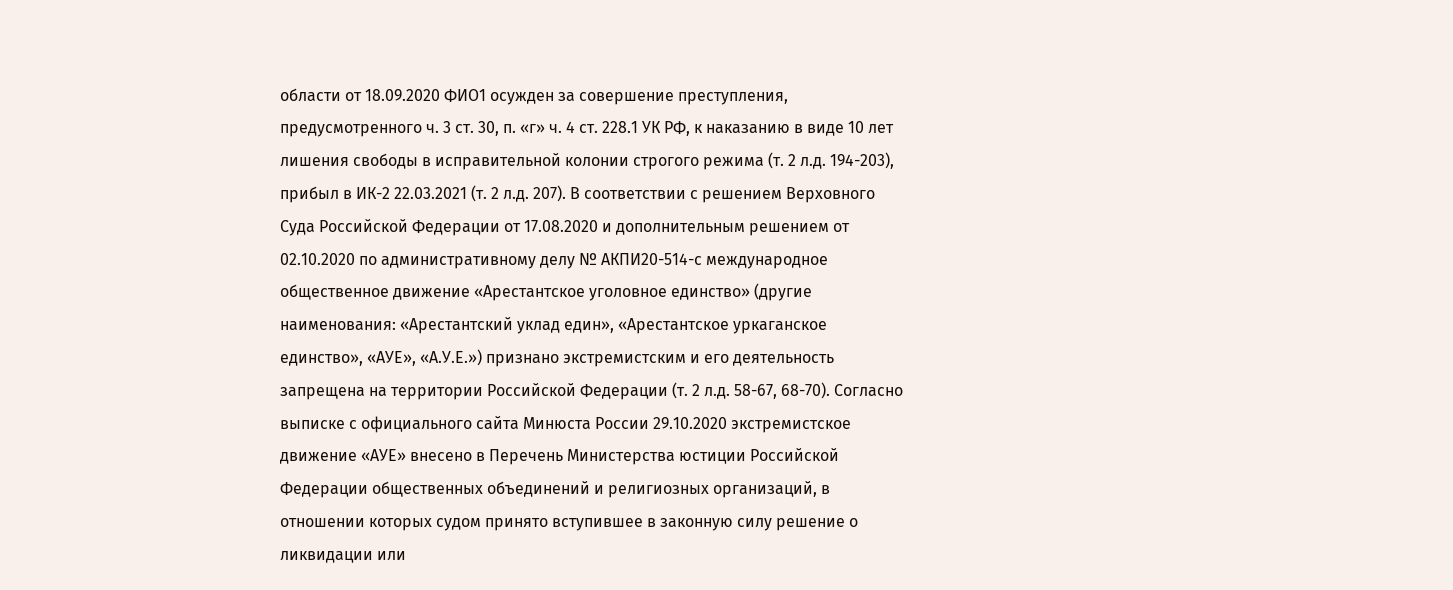области от 18.09.2020 ФИО1 осужден за совершение преступления, предусмотренного ч. 3 ст. 30, п. «г» ч. 4 ст. 228.1 УК РФ, к наказанию в виде 10 лет лишения свободы в исправительной колонии строгого режима (т. 2 л.д. 194-203), прибыл в ИК-2 22.03.2021 (т. 2 л.д. 207). В соответствии с решением Верховного Суда Российской Федерации от 17.08.2020 и дополнительным решением от 02.10.2020 по административному делу № АКПИ20-514-с международное общественное движение «Арестантское уголовное единство» (другие наименования: «Арестантский уклад един», «Арестантское уркаганское единство», «АУЕ», «А.У.Е.») признано экстремистским и его деятельность запрещена на территории Российской Федерации (т. 2 л.д. 58-67, 68-70). Согласно выписке с официального сайта Минюста России 29.10.2020 экстремистское движение «АУЕ» внесено в Перечень Министерства юстиции Российской Федерации общественных объединений и религиозных организаций, в отношении которых судом принято вступившее в законную силу решение о ликвидации или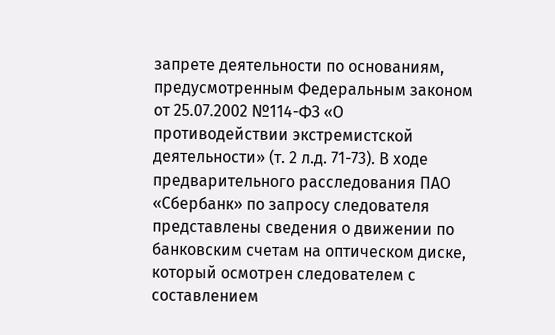запрете деятельности по основаниям, предусмотренным Федеральным законом от 25.07.2002 №114-ФЗ «О противодействии экстремистской деятельности» (т. 2 л.д. 71-73). В ходе предварительного расследования ПАО «Сбербанк» по запросу следователя представлены сведения о движении по банковским счетам на оптическом диске, который осмотрен следователем с составлением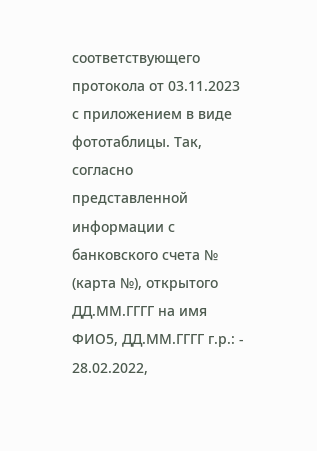соответствующего протокола от 03.11.2023 с приложением в виде фототаблицы. Так, согласно представленной информации с банковского счета № (карта №), открытого ДД.ММ.ГГГГ на имя ФИО5, ДД.ММ.ГГГГ г.р.: - 28.02.2022,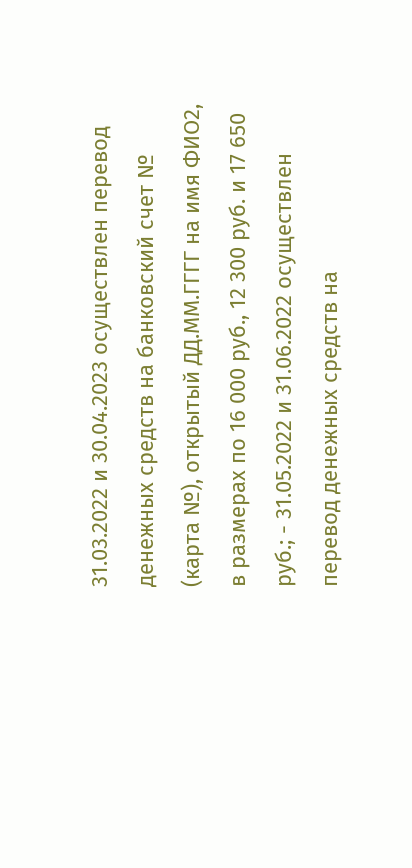31.03.2022 и 30.04.2023 осуществлен перевод денежных средств на банковский счет № (карта №), открытый ДД.ММ.ГГГГ на имя ФИО2, в размерах по 16 000 руб., 12 300 руб. и 17 650 руб.; - 31.05.2022 и 31.06.2022 осуществлен перевод денежных средств на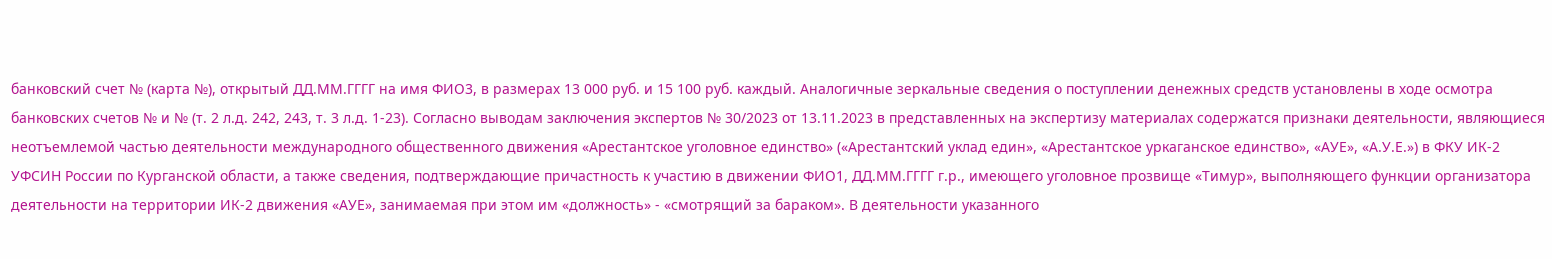банковский счет № (карта №), открытый ДД.ММ.ГГГГ на имя ФИО3, в размерах 13 000 руб. и 15 100 руб. каждый. Аналогичные зеркальные сведения о поступлении денежных средств установлены в ходе осмотра банковских счетов № и № (т. 2 л.д. 242, 243, т. 3 л.д. 1-23). Согласно выводам заключения экспертов № 30/2023 от 13.11.2023 в представленных на экспертизу материалах содержатся признаки деятельности, являющиеся неотъемлемой частью деятельности международного общественного движения «Арестантское уголовное единство» («Арестантский уклад един», «Арестантское уркаганское единство», «АУЕ», «А.У.Е.») в ФКУ ИК-2 УФСИН России по Курганской области, а также сведения, подтверждающие причастность к участию в движении ФИО1, ДД.ММ.ГГГГ г.р., имеющего уголовное прозвище «Тимур», выполняющего функции организатора деятельности на территории ИК-2 движения «АУЕ», занимаемая при этом им «должность» - «смотрящий за бараком». В деятельности указанного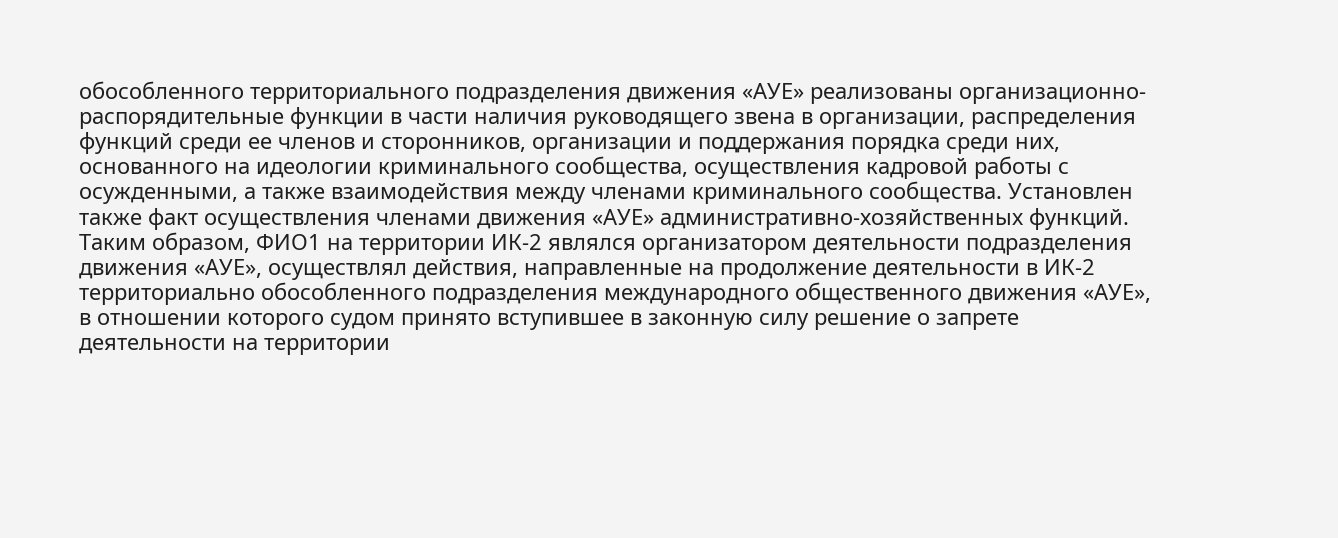обособленного территориального подразделения движения «АУЕ» реализованы организационно-распорядительные функции в части наличия руководящего звена в организации, распределения функций среди ее членов и сторонников, организации и поддержания порядка среди них, основанного на идеологии криминального сообщества, осуществления кадровой работы с осужденными, а также взаимодействия между членами криминального сообщества. Установлен также факт осуществления членами движения «АУЕ» административно-хозяйственных функций. Таким образом, ФИО1 на территории ИК-2 являлся организатором деятельности подразделения движения «АУЕ», осуществлял действия, направленные на продолжение деятельности в ИК-2 территориально обособленного подразделения международного общественного движения «АУЕ», в отношении которого судом принято вступившее в законную силу решение о запрете деятельности на территории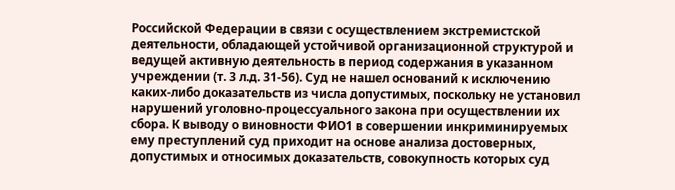Российской Федерации в связи с осуществлением экстремистской деятельности, обладающей устойчивой организационной структурой и ведущей активную деятельность в период содержания в указанном учреждении (т. 3 л.д. 31-56). Суд не нашел оснований к исключению каких-либо доказательств из числа допустимых, поскольку не установил нарушений уголовно-процессуального закона при осуществлении их сбора. К выводу о виновности ФИО1 в совершении инкриминируемых ему преступлений суд приходит на основе анализа достоверных, допустимых и относимых доказательств, совокупность которых суд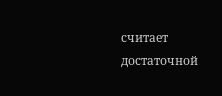считает достаточной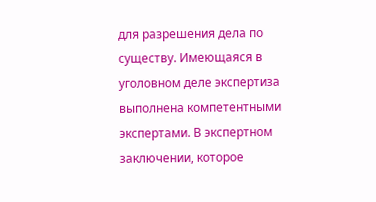для разрешения дела по существу. Имеющаяся в уголовном деле экспертиза выполнена компетентными экспертами. В экспертном заключении, которое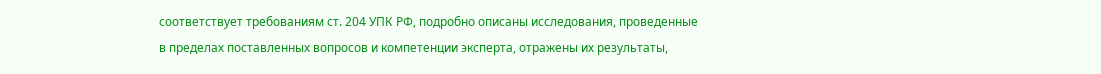соответствует требованиям ст. 204 УПК РФ, подробно описаны исследования, проведенные в пределах поставленных вопросов и компетенции эксперта, отражены их результаты,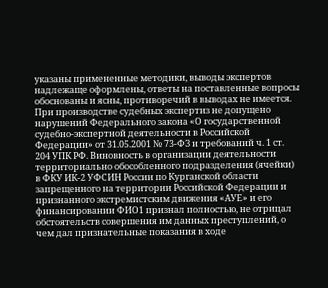указаны примененные методики, выводы экспертов надлежаще оформлены, ответы на поставленные вопросы обоснованы и ясны, противоречий в выводах не имеется. При производстве судебных экспертиз не допущено нарушений Федерального закона «О государственной судебно-экспертной деятельности в Российской Федерации» от 31.05.2001 № 73-ФЗ и требований ч. 1 ст. 204 УПК РФ. Виновность в организации деятельности территориально обособленного подразделения (ячейки) в ФКУ ИК-2 УФСИН России по Курганской области запрещенного на территории Российской Федерации и признанного экстремистским движения «АУЕ» и его финансировании ФИО1 признал полностью, не отрицал обстоятельств совершения им данных преступлений, о чем дал признательные показания в ходе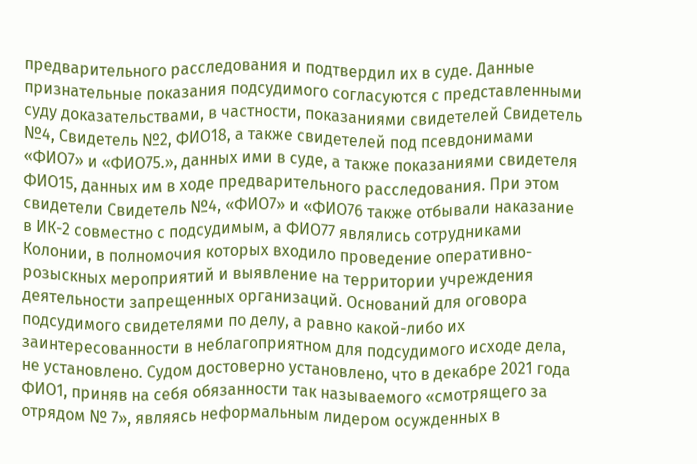предварительного расследования и подтвердил их в суде. Данные признательные показания подсудимого согласуются с представленными суду доказательствами, в частности, показаниями свидетелей Свидетель №4, Свидетель №2, ФИО18, а также свидетелей под псевдонимами «ФИО7» и «ФИО75.», данных ими в суде, а также показаниями свидетеля ФИО15, данных им в ходе предварительного расследования. При этом свидетели Свидетель №4, «ФИО7» и «ФИО76 также отбывали наказание в ИК-2 совместно с подсудимым, а ФИО77 являлись сотрудниками Колонии, в полномочия которых входило проведение оперативно-розыскных мероприятий и выявление на территории учреждения деятельности запрещенных организаций. Оснований для оговора подсудимого свидетелями по делу, а равно какой-либо их заинтересованности в неблагоприятном для подсудимого исходе дела, не установлено. Судом достоверно установлено, что в декабре 2021 года ФИО1, приняв на себя обязанности так называемого «смотрящего за отрядом № 7», являясь неформальным лидером осужденных в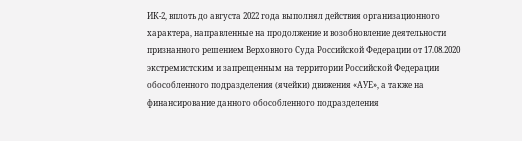ИК-2, вплоть до августа 2022 года выполнял действия организационного характера, направленные на продолжение и возобновление деятельности признанного решением Верховного Суда Российской Федерации от 17.08.2020 экстремистским и запрещенным на территории Российской Федерации обособленного подразделения (ячейки) движения «АУЕ», а также на финансирование данного обособленного подразделения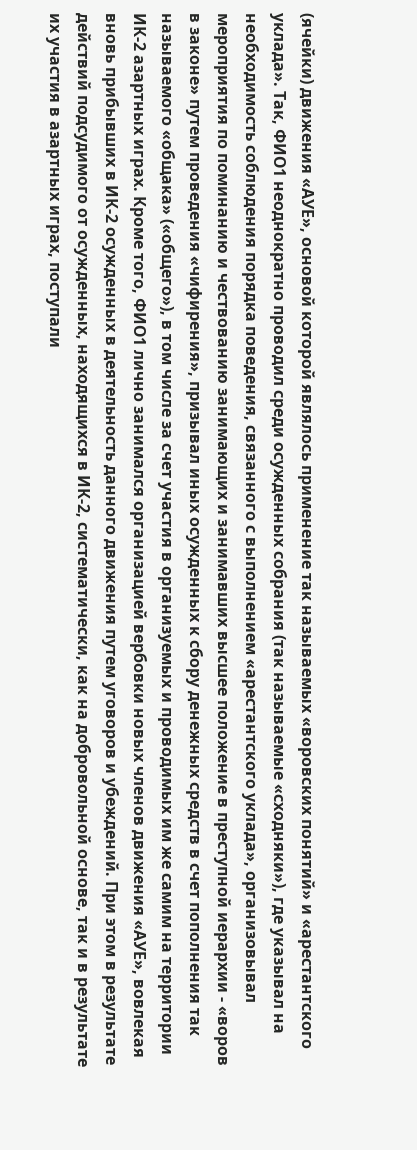(ячейки) движения «АУЕ», основой которой являлось применение так называемых «воровских понятий» и «арестантского уклада». Так, ФИО1 неоднократно проводил среди осужденных собрания (так называемые «сходняки»), где указывал на необходимость соблюдения порядка поведения, связанного с выполнением «арестантского уклада», организовывал мероприятия по поминанию и чествованию занимающих и занимавших высшее положение в преступной иерархии - «воров в законе» путем проведения «чифирения», призывал иных осужденных к сбору денежных средств в счет пополнения так называемого «общака» («общего»), в том числе за счет участия в организуемых и проводимых им же самим на территории ИК-2 азартных играх. Кроме того, ФИО1 лично занимался организацией вербовки новых членов движения «АУЕ», вовлекая вновь прибывших в ИК-2 осужденных в деятельность данного движения путем уговоров и убеждений. При этом в результате действий подсудимого от осужденных, находящихся в ИК-2, систематически, как на добровольной основе, так и в результате их участия в азартных играх, поступали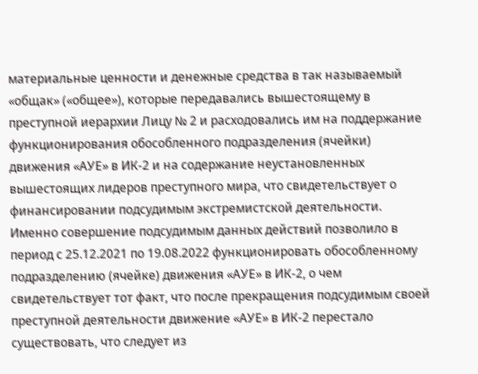материальные ценности и денежные средства в так называемый «общак» («общее»), которые передавались вышестоящему в преступной иерархии Лицу № 2 и расходовались им на поддержание функционирования обособленного подразделения (ячейки) движения «АУЕ» в ИК-2 и на содержание неустановленных вышестоящих лидеров преступного мира, что свидетельствует о финансировании подсудимым экстремистской деятельности. Именно совершение подсудимым данных действий позволило в период с 25.12.2021 по 19.08.2022 функционировать обособленному подразделению (ячейке) движения «АУЕ» в ИК-2, о чем свидетельствует тот факт, что после прекращения подсудимым своей преступной деятельности движение «АУЕ» в ИК-2 перестало существовать, что следует из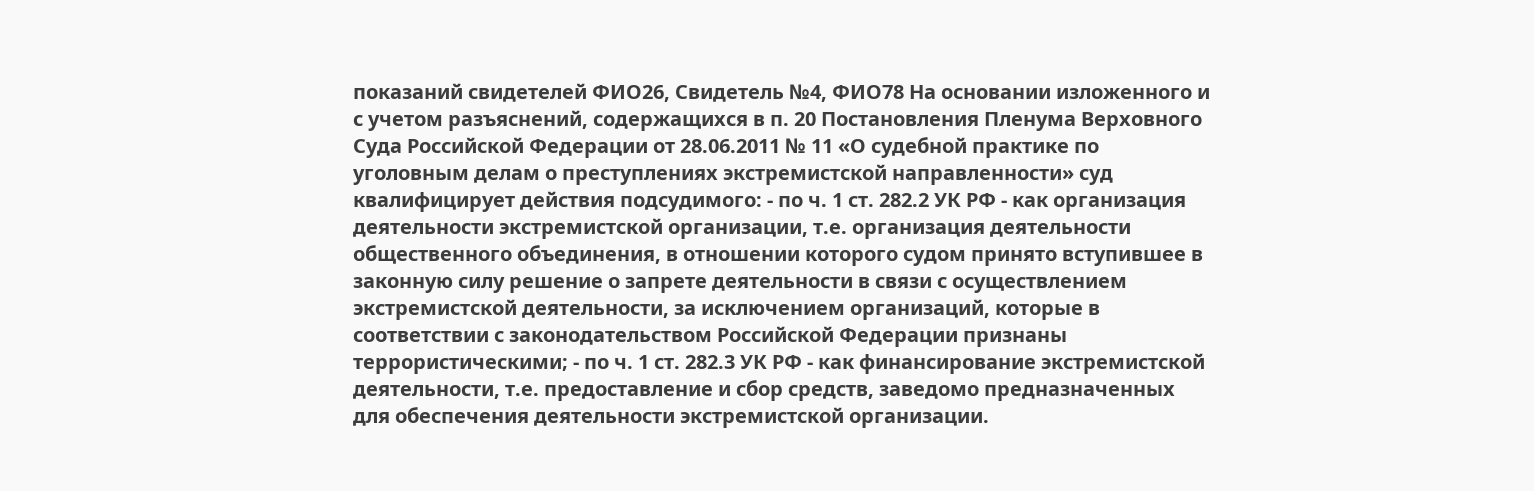показаний свидетелей ФИО26, Свидетель №4, ФИО78 На основании изложенного и с учетом разъяснений, содержащихся в п. 20 Постановления Пленума Верховного Суда Российской Федерации от 28.06.2011 № 11 «О судебной практике по уголовным делам о преступлениях экстремистской направленности» суд квалифицирует действия подсудимого: - по ч. 1 ст. 282.2 УК РФ - как организация деятельности экстремистской организации, т.е. организация деятельности общественного объединения, в отношении которого судом принято вступившее в законную силу решение о запрете деятельности в связи с осуществлением экстремистской деятельности, за исключением организаций, которые в соответствии с законодательством Российской Федерации признаны террористическими; - по ч. 1 ст. 282.3 УК РФ - как финансирование экстремистской деятельности, т.е. предоставление и сбор средств, заведомо предназначенных для обеспечения деятельности экстремистской организации.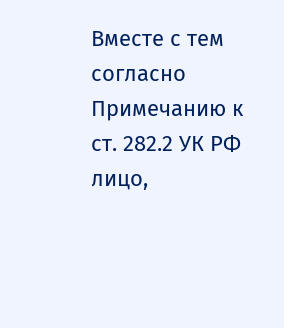Вместе с тем согласно Примечанию к ст. 282.2 УК РФ лицо,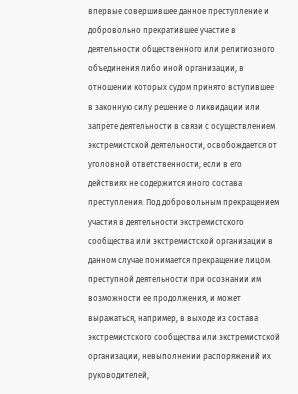впервые совершившее данное преступление и добровольно прекратившее участие в деятельности общественного или религиозного объединения либо иной организации, в отношении которых судом принято вступившее в законную силу решение о ликвидации или запрете деятельности в связи с осуществлением экстремистской деятельности, освобождается от уголовной ответственности, если в его действиях не содержится иного состава преступления. Под добровольным прекращением участия в деятельности экстремистского сообщества или экстремистской организации в данном случае понимается прекращение лицом преступной деятельности при осознании им возможности ее продолжения, и может выражаться, например, в выходе из состава экстремистского сообщества или экстремистской организации, невыполнении распоряжений их руководителей,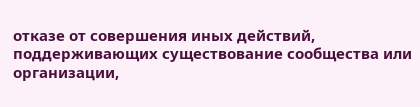отказе от совершения иных действий, поддерживающих существование сообщества или организации,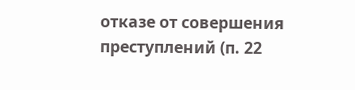отказе от совершения преступлений (п. 22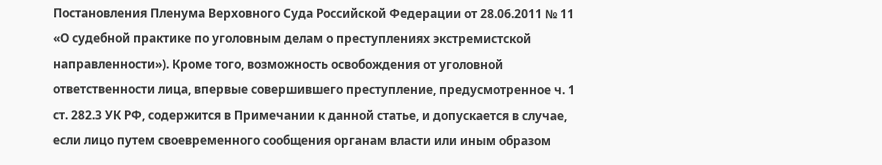Постановления Пленума Верховного Суда Российской Федерации от 28.06.2011 № 11 «О судебной практике по уголовным делам о преступлениях экстремистской направленности»). Кроме того, возможность освобождения от уголовной ответственности лица, впервые совершившего преступление, предусмотренное ч. 1 ст. 282.3 УК РФ, содержится в Примечании к данной статье, и допускается в случае, если лицо путем своевременного сообщения органам власти или иным образом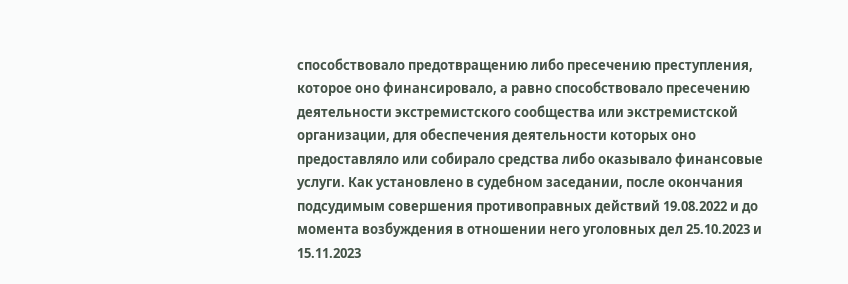способствовало предотвращению либо пресечению преступления, которое оно финансировало, а равно способствовало пресечению деятельности экстремистского сообщества или экстремистской организации, для обеспечения деятельности которых оно предоставляло или собирало средства либо оказывало финансовые услуги. Как установлено в судебном заседании, после окончания подсудимым совершения противоправных действий 19.08.2022 и до момента возбуждения в отношении него уголовных дел 25.10.2023 и 15.11.2023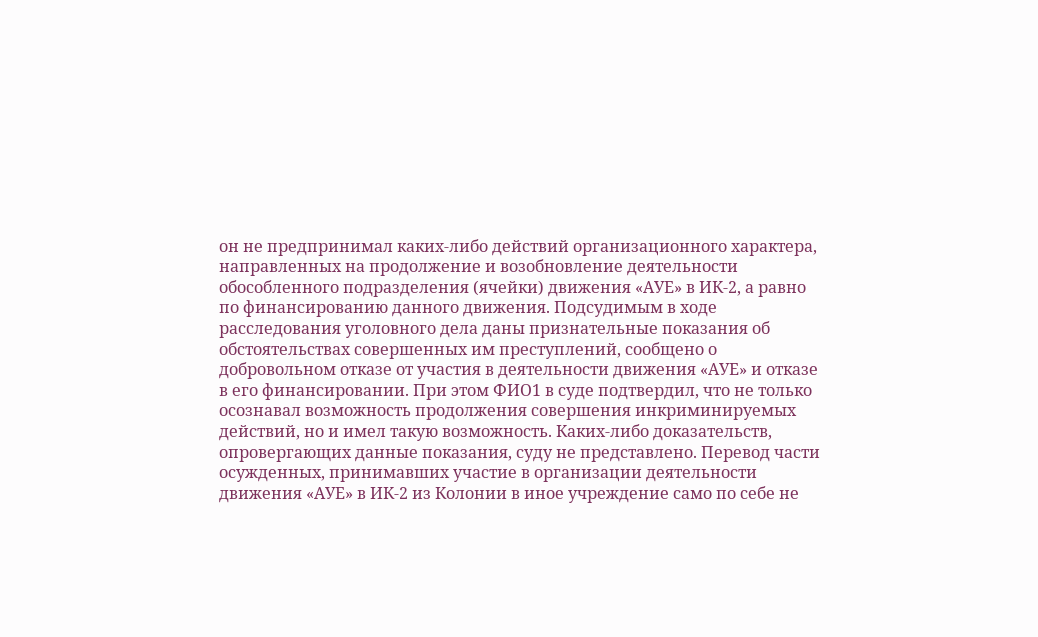он не предпринимал каких-либо действий организационного характера, направленных на продолжение и возобновление деятельности обособленного подразделения (ячейки) движения «АУЕ» в ИК-2, а равно по финансированию данного движения. Подсудимым в ходе расследования уголовного дела даны признательные показания об обстоятельствах совершенных им преступлений, сообщено о добровольном отказе от участия в деятельности движения «АУЕ» и отказе в его финансировании. При этом ФИО1 в суде подтвердил, что не только осознавал возможность продолжения совершения инкриминируемых действий, но и имел такую возможность. Каких-либо доказательств, опровергающих данные показания, суду не представлено. Перевод части осужденных, принимавших участие в организации деятельности движения «АУЕ» в ИК-2 из Колонии в иное учреждение само по себе не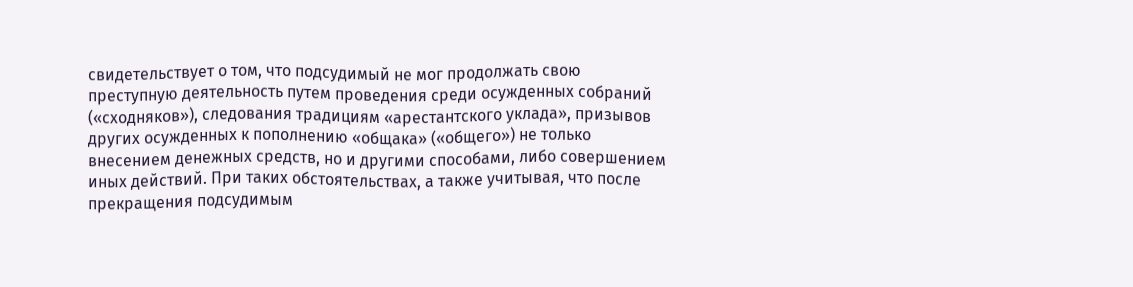свидетельствует о том, что подсудимый не мог продолжать свою преступную деятельность путем проведения среди осужденных собраний («сходняков»), следования традициям «арестантского уклада», призывов других осужденных к пополнению «общака» («общего») не только внесением денежных средств, но и другими способами, либо совершением иных действий. При таких обстоятельствах, а также учитывая, что после прекращения подсудимым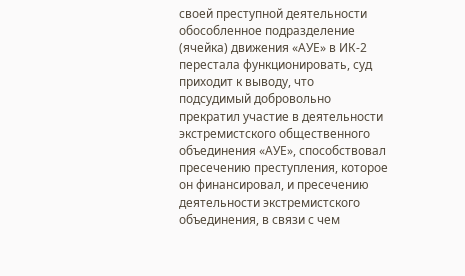своей преступной деятельности обособленное подразделение (ячейка) движения «АУЕ» в ИК-2 перестала функционировать, суд приходит к выводу, что подсудимый добровольно прекратил участие в деятельности экстремистского общественного объединения «АУЕ», способствовал пресечению преступления, которое он финансировал, и пресечению деятельности экстремистского объединения, в связи с чем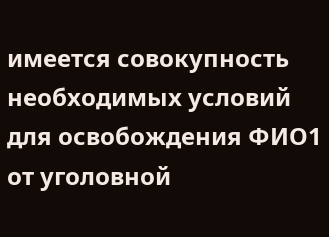имеется совокупность необходимых условий для освобождения ФИО1 от уголовной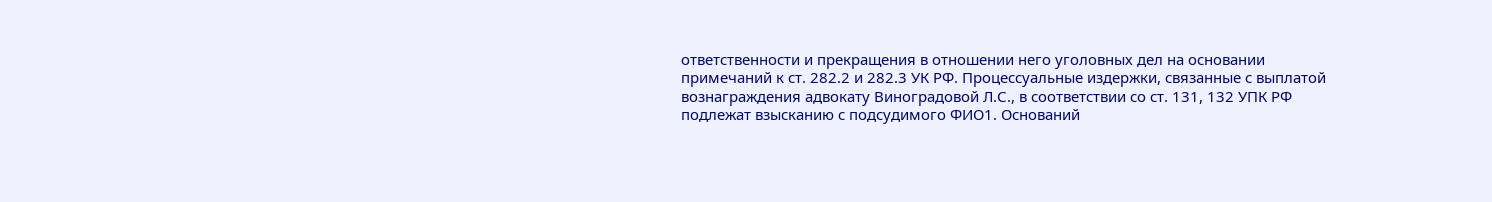ответственности и прекращения в отношении него уголовных дел на основании примечаний к ст. 282.2 и 282.3 УК РФ. Процессуальные издержки, связанные с выплатой вознаграждения адвокату Виноградовой Л.С., в соответствии со ст. 131, 132 УПК РФ подлежат взысканию с подсудимого ФИО1. Оснований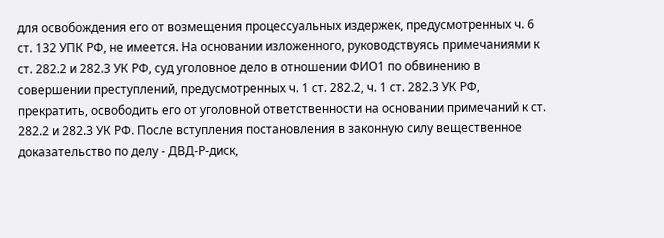для освобождения его от возмещения процессуальных издержек, предусмотренных ч. 6 ст. 132 УПК РФ, не имеется. На основании изложенного, руководствуясь примечаниями к ст. 282.2 и 282.3 УК РФ, суд уголовное дело в отношении ФИО1 по обвинению в совершении преступлений, предусмотренных ч. 1 ст. 282.2, ч. 1 ст. 282.3 УК РФ, прекратить, освободить его от уголовной ответственности на основании примечаний к ст. 282.2 и 282.3 УК РФ. После вступления постановления в законную силу вещественное доказательство по делу - ДВД-Р-диск,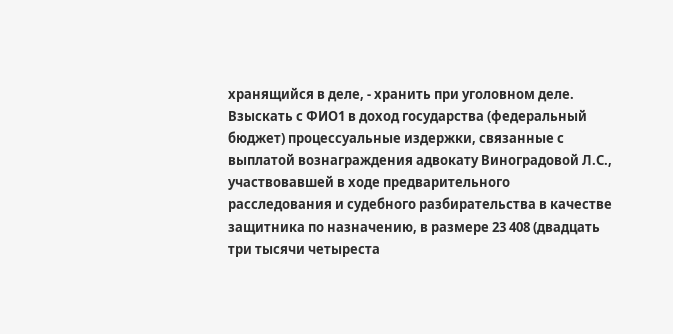хранящийся в деле, - хранить при уголовном деле. Взыскать с ФИО1 в доход государства (федеральный бюджет) процессуальные издержки, связанные с выплатой вознаграждения адвокату Виноградовой Л.С., участвовавшей в ходе предварительного расследования и судебного разбирательства в качестве защитника по назначению, в размере 23 408 (двадцать три тысячи четыреста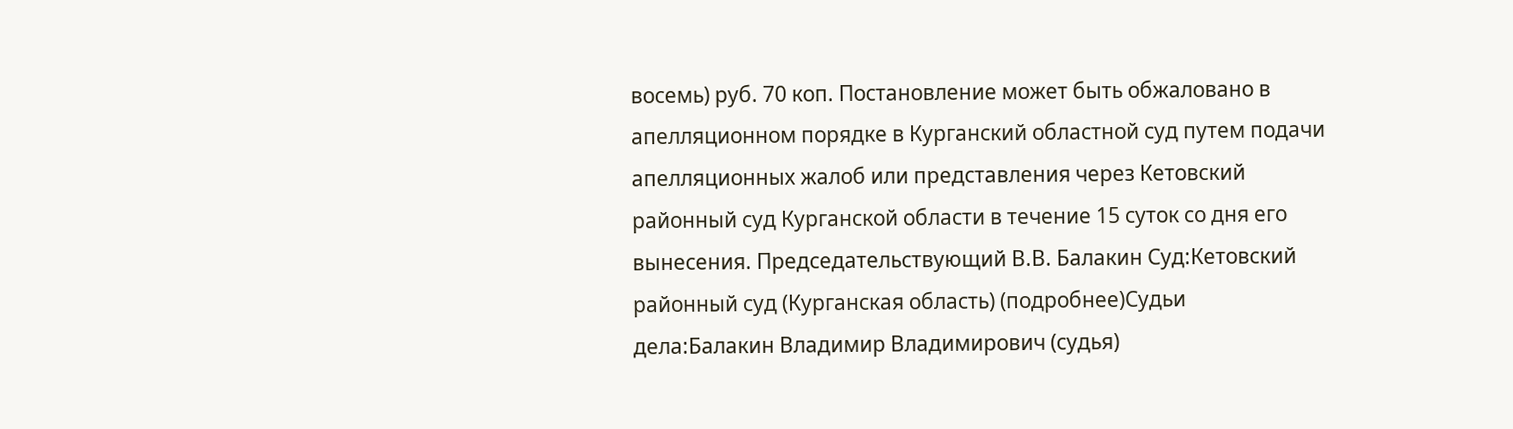восемь) руб. 70 коп. Постановление может быть обжаловано в апелляционном порядке в Курганский областной суд путем подачи апелляционных жалоб или представления через Кетовский районный суд Курганской области в течение 15 суток со дня его вынесения. Председательствующий В.В. Балакин Суд:Кетовский районный суд (Курганская область) (подробнее)Судьи дела:Балакин Владимир Владимирович (судья)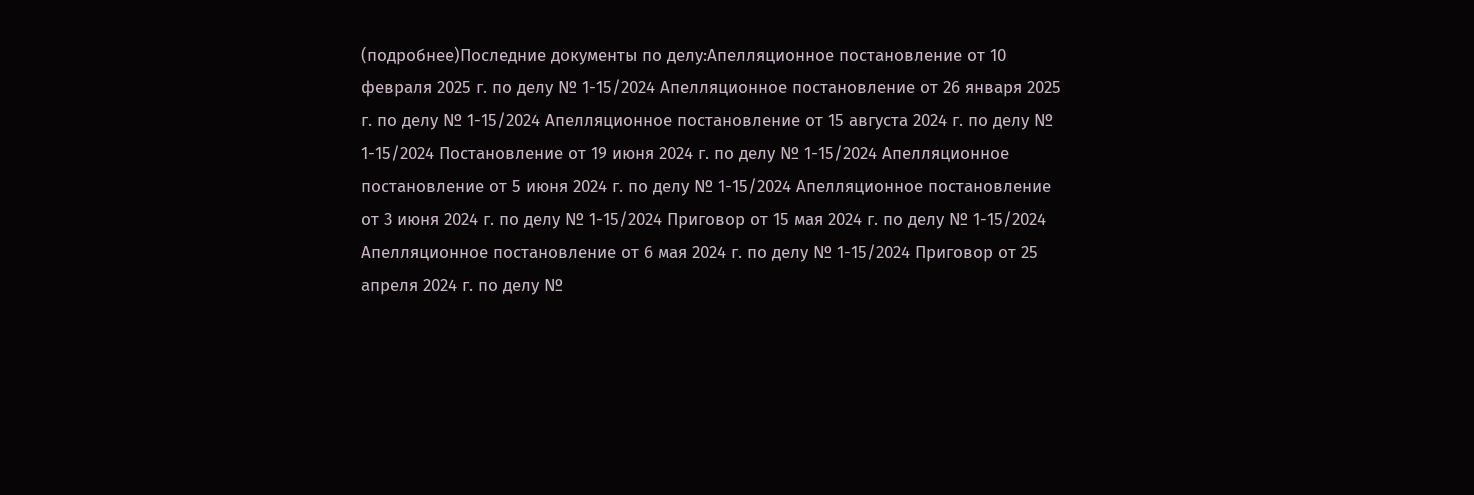(подробнее)Последние документы по делу:Апелляционное постановление от 10 февраля 2025 г. по делу № 1-15/2024 Апелляционное постановление от 26 января 2025 г. по делу № 1-15/2024 Апелляционное постановление от 15 августа 2024 г. по делу № 1-15/2024 Постановление от 19 июня 2024 г. по делу № 1-15/2024 Апелляционное постановление от 5 июня 2024 г. по делу № 1-15/2024 Апелляционное постановление от 3 июня 2024 г. по делу № 1-15/2024 Приговор от 15 мая 2024 г. по делу № 1-15/2024 Апелляционное постановление от 6 мая 2024 г. по делу № 1-15/2024 Приговор от 25 апреля 2024 г. по делу №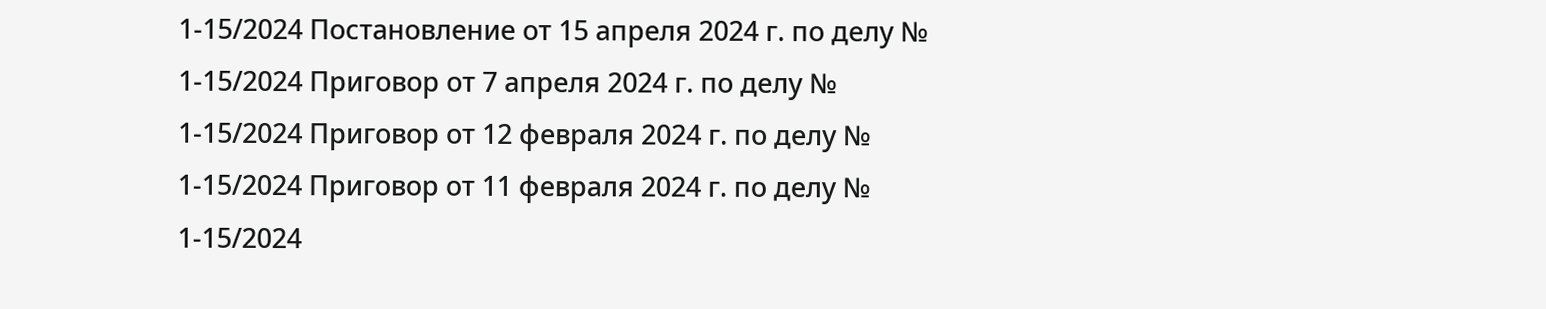1-15/2024 Постановление от 15 апреля 2024 г. по делу № 1-15/2024 Приговор от 7 апреля 2024 г. по делу № 1-15/2024 Приговор от 12 февраля 2024 г. по делу № 1-15/2024 Приговор от 11 февраля 2024 г. по делу № 1-15/2024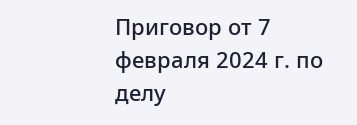Приговор от 7 февраля 2024 г. по делу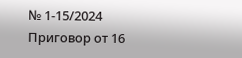№ 1-15/2024 Приговор от 16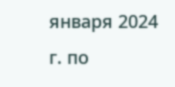января 2024 г. по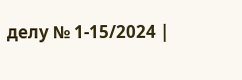делу № 1-15/2024 |